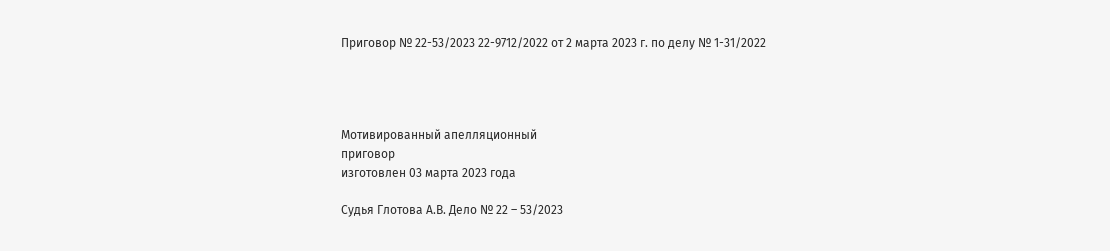Приговор № 22-53/2023 22-9712/2022 от 2 марта 2023 г. по делу № 1-31/2022




Мотивированный апелляционный
приговор
изготовлен 03 марта 2023 года

Судья Глотова А.В. Дело № 22 – 53/2023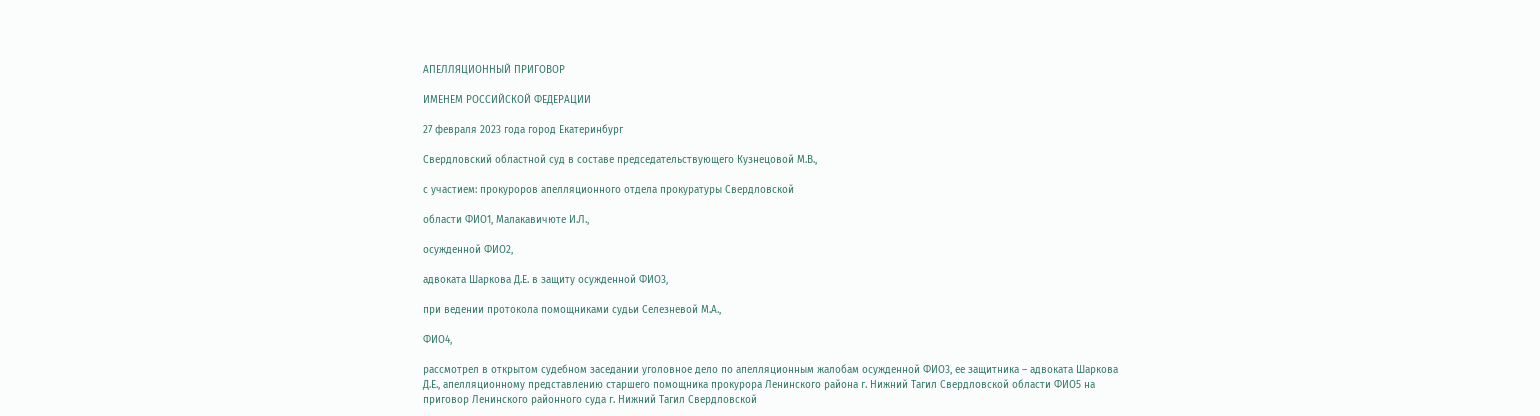АПЕЛЛЯЦИОННЫЙ ПРИГОВОР

ИМЕНЕМ РОССИЙСКОЙ ФЕДЕРАЦИИ

27 февраля 2023 года город Екатеринбург

Свердловский областной суд в составе председательствующего Кузнецовой М.В.,

с участием: прокуроров апелляционного отдела прокуратуры Свердловской

области ФИО1, Малакавичюте И.Л.,

осужденной ФИО2,

адвоката Шаркова Д.Е. в защиту осужденной ФИО3,

при ведении протокола помощниками судьи Селезневой М.А.,

ФИО4,

рассмотрел в открытом судебном заседании уголовное дело по апелляционным жалобам осужденной ФИО3, ее защитника – адвоката Шаркова Д.Е., апелляционному представлению старшего помощника прокурора Ленинского района г. Нижний Тагил Свердловской области ФИО5 на приговор Ленинского районного суда г. Нижний Тагил Свердловской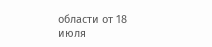области от 18 июля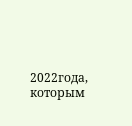2022года, которым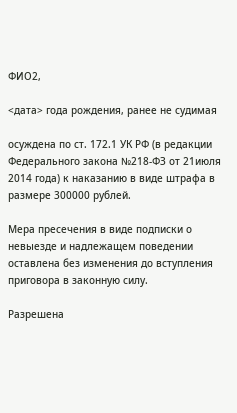ФИО2,

<дата> года рождения, ранее не судимая

осуждена по ст. 172.1 УК РФ (в редакции Федерального закона №218-ФЗ от 21июля 2014 года) к наказанию в виде штрафа в размере 300000 рублей.

Мера пресечения в виде подписки о невыезде и надлежащем поведении оставлена без изменения до вступления приговора в законную силу.

Разрешена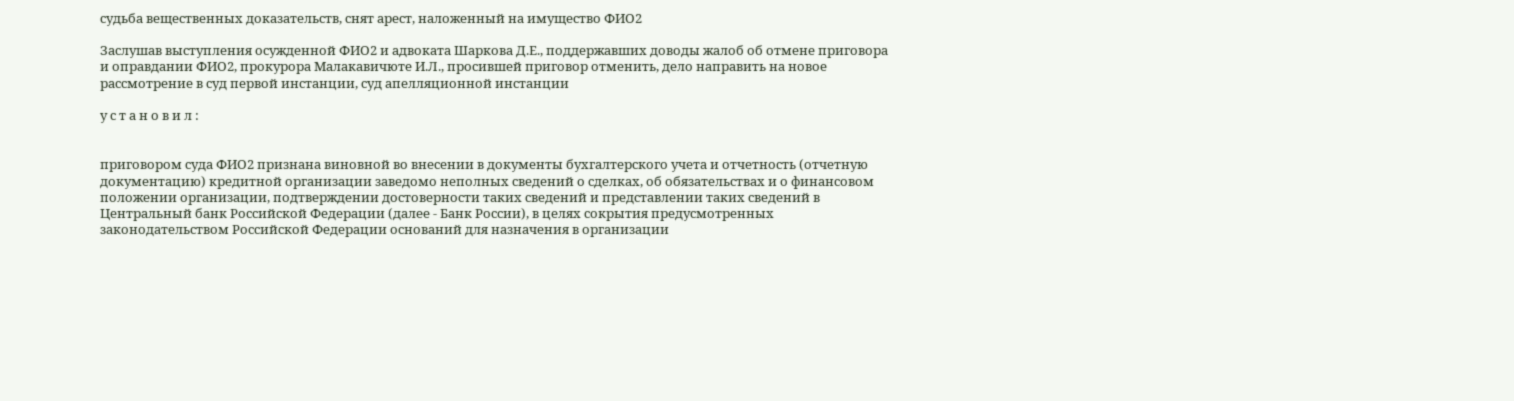судьба вещественных доказательств, снят арест, наложенный на имущество ФИО2

Заслушав выступления осужденной ФИО2 и адвоката Шаркова Д.Е., поддержавших доводы жалоб об отмене приговора и оправдании ФИО2, прокурора Малакавичюте И.Л., просившей приговор отменить, дело направить на новое рассмотрение в суд первой инстанции, суд апелляционной инстанции

у с т а н о в и л :


приговором суда ФИО2 признана виновной во внесении в документы бухгалтерского учета и отчетность (отчетную документацию) кредитной организации заведомо неполных сведений о сделках, об обязательствах и о финансовом положении организации, подтверждении достоверности таких сведений и представлении таких сведений в Центральный банк Российской Федерации (далее - Банк России), в целях сокрытия предусмотренных законодательством Российской Федерации оснований для назначения в организации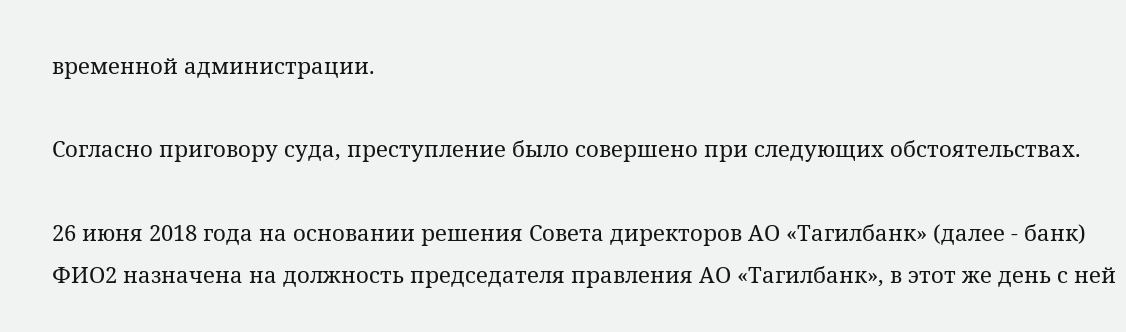временной администрации.

Согласно приговору суда, преступление было совершено при следующих обстоятельствах.

26 июня 2018 года на основании решения Совета директоров АО «Тагилбанк» (далее - банк) ФИО2 назначена на должность председателя правления АО «Тагилбанк», в этот же день с ней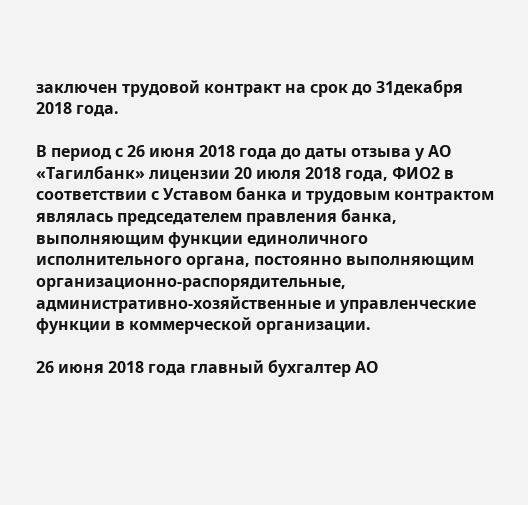заключен трудовой контракт на срок до 31декабря 2018 года.

В период с 26 июня 2018 года до даты отзыва у АО «Тагилбанк» лицензии 20 июля 2018 года, ФИО2 в соответствии с Уставом банка и трудовым контрактом являлась председателем правления банка, выполняющим функции единоличного исполнительного органа, постоянно выполняющим организационно-распорядительные, административно-хозяйственные и управленческие функции в коммерческой организации.

26 июня 2018 года главный бухгалтер АО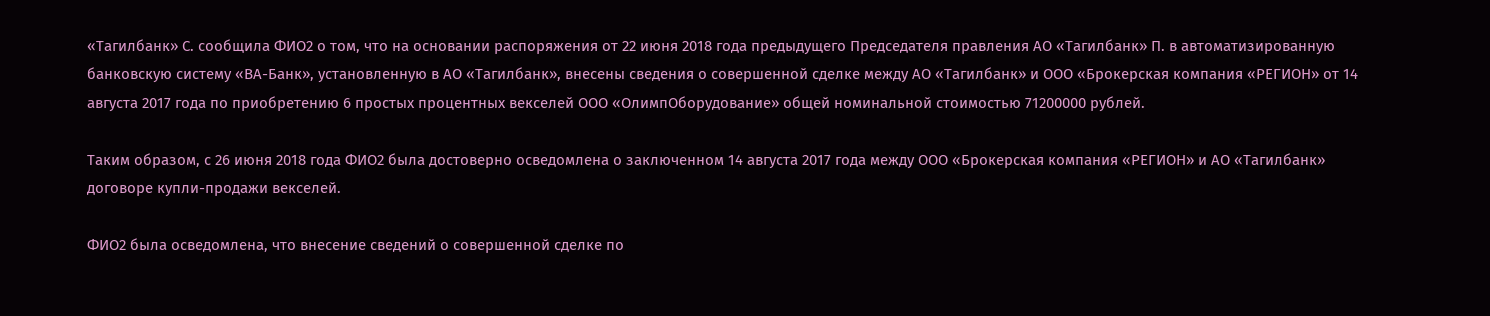«Тагилбанк» С. сообщила ФИО2 о том, что на основании распоряжения от 22 июня 2018 года предыдущего Председателя правления АО «Тагилбанк» П. в автоматизированную банковскую систему «ВА-Банк», установленную в АО «Тагилбанк», внесены сведения о совершенной сделке между АО «Тагилбанк» и ООО «Брокерская компания «РЕГИОН» от 14 августа 2017 года по приобретению 6 простых процентных векселей ООО «ОлимпОборудование» общей номинальной стоимостью 71200000 рублей.

Таким образом, с 26 июня 2018 года ФИО2 была достоверно осведомлена о заключенном 14 августа 2017 года между ООО «Брокерская компания «РЕГИОН» и АО «Тагилбанк» договоре купли-продажи векселей.

ФИО2 была осведомлена, что внесение сведений о совершенной сделке по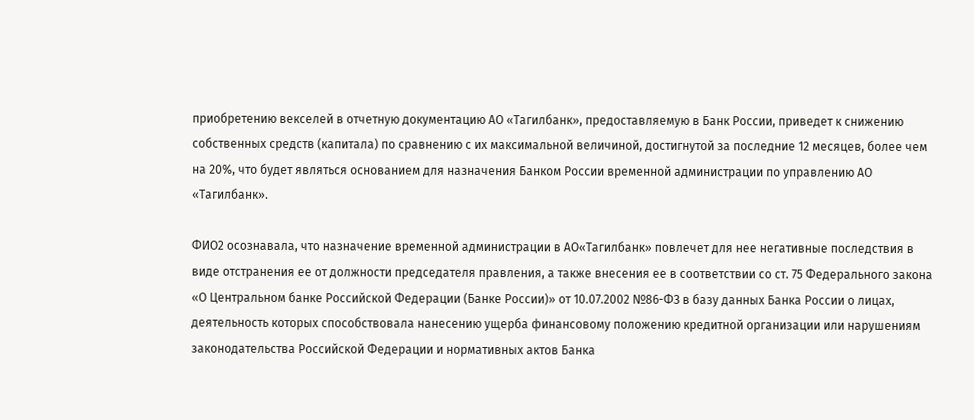приобретению векселей в отчетную документацию АО «Тагилбанк», предоставляемую в Банк России, приведет к снижению собственных средств (капитала) по сравнению с их максимальной величиной, достигнутой за последние 12 месяцев, более чем на 20%, что будет являться основанием для назначения Банком России временной администрации по управлению АО «Тагилбанк».

ФИО2 осознавала, что назначение временной администрации в АО«Тагилбанк» повлечет для нее негативные последствия в виде отстранения ее от должности председателя правления, а также внесения ее в соответствии со ст. 75 Федерального закона «О Центральном банке Российской Федерации (Банке России)» от 10.07.2002 №86-ФЗ в базу данных Банка России о лицах, деятельность которых способствовала нанесению ущерба финансовому положению кредитной организации или нарушениям законодательства Российской Федерации и нормативных актов Банка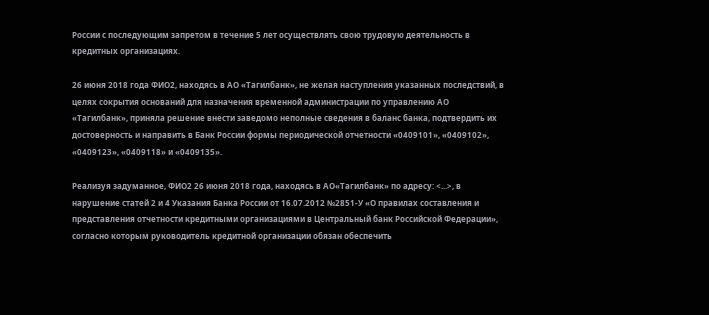России с последующим запретом в течение 5 лет осуществлять свою трудовую деятельность в кредитных организациях.

26 июня 2018 года ФИО2, находясь в АО «Тагилбанк», не желая наступления указанных последствий, в целях сокрытия оснований для назначения временной администрации по управлению АО «Тагилбанк», приняла решение внести заведомо неполные сведения в баланс банка, подтвердить их достоверность и направить в Банк России формы периодической отчетности «0409101», «0409102», «0409123», «0409118» и «0409135».

Реализуя задуманное, ФИО2 26 июня 2018 года, находясь в АО«Тагилбанк» по адресу: <...>, в нарушение статей 2 и 4 Указания Банка России от 16.07.2012 №2851-У «О правилах составления и представления отчетности кредитными организациями в Центральный банк Российской Федерации», согласно которым руководитель кредитной организации обязан обеспечить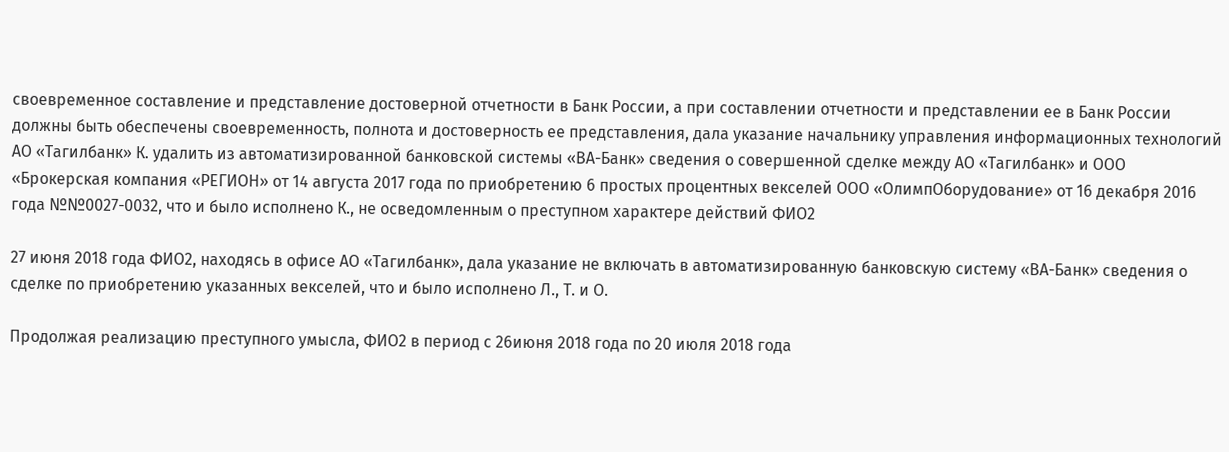своевременное составление и представление достоверной отчетности в Банк России, а при составлении отчетности и представлении ее в Банк России должны быть обеспечены своевременность, полнота и достоверность ее представления, дала указание начальнику управления информационных технологий АО «Тагилбанк» К. удалить из автоматизированной банковской системы «ВА-Банк» сведения о совершенной сделке между АО «Тагилбанк» и ООО «Брокерская компания «РЕГИОН» от 14 августа 2017 года по приобретению 6 простых процентных векселей ООО «ОлимпОборудование» от 16 декабря 2016 года №№0027-0032, что и было исполнено К., не осведомленным о преступном характере действий ФИО2

27 июня 2018 года ФИО2, находясь в офисе АО «Тагилбанк», дала указание не включать в автоматизированную банковскую систему «ВА-Банк» сведения о сделке по приобретению указанных векселей, что и было исполнено Л., Т. и О.

Продолжая реализацию преступного умысла, ФИО2 в период с 26июня 2018 года по 20 июля 2018 года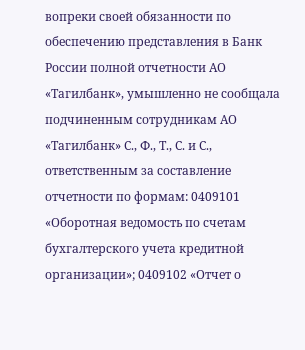вопреки своей обязанности по обеспечению представления в Банк России полной отчетности АО «Тагилбанк», умышленно не сообщала подчиненным сотрудникам АО «Тагилбанк» С., Ф., Т., С. и С., ответственным за составление отчетности по формам: 0409101 «Оборотная ведомость по счетам бухгалтерского учета кредитной организации»; 0409102 «Отчет о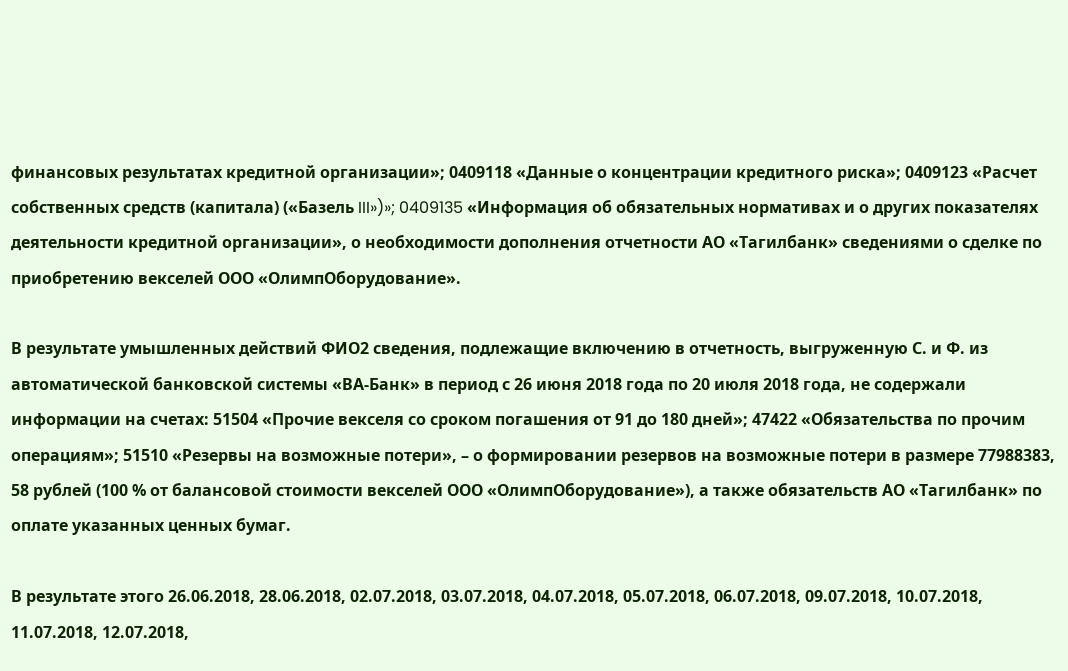финансовых результатах кредитной организации»; 0409118 «Данные о концентрации кредитного риска»; 0409123 «Расчет собственных средств (капитала) («Базель III»)»; 0409135 «Информация об обязательных нормативах и о других показателях деятельности кредитной организации», о необходимости дополнения отчетности АО «Тагилбанк» сведениями о сделке по приобретению векселей ООО «ОлимпОборудование».

В результате умышленных действий ФИО2 сведения, подлежащие включению в отчетность, выгруженную С. и Ф. из автоматической банковской системы «ВА-Банк» в период с 26 июня 2018 года по 20 июля 2018 года, не содержали информации на счетах: 51504 «Прочие векселя со сроком погашения от 91 до 180 дней»; 47422 «Обязательства по прочим операциям»; 51510 «Резервы на возможные потери», – о формировании резервов на возможные потери в размере 77988383, 58 рублей (100 % от балансовой стоимости векселей ООО «ОлимпОборудование»), а также обязательств АО «Тагилбанк» по оплате указанных ценных бумаг.

В результате этого 26.06.2018, 28.06.2018, 02.07.2018, 03.07.2018, 04.07.2018, 05.07.2018, 06.07.2018, 09.07.2018, 10.07.2018, 11.07.2018, 12.07.2018,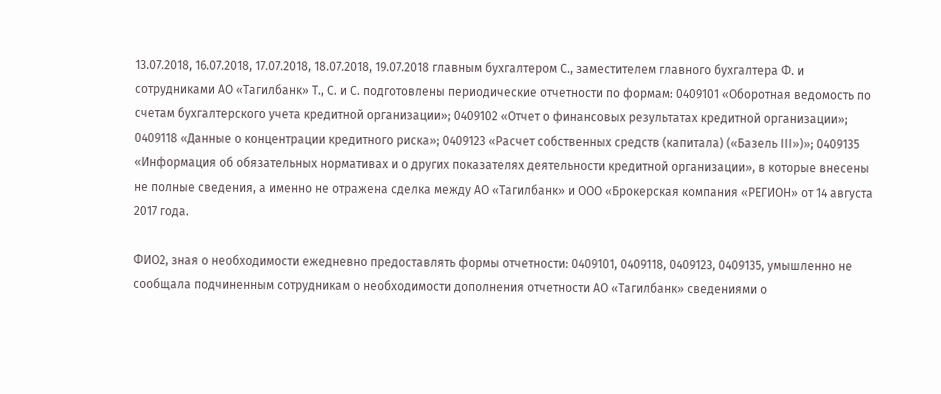13.07.2018, 16.07.2018, 17.07.2018, 18.07.2018, 19.07.2018 главным бухгалтером С., заместителем главного бухгалтера Ф. и сотрудниками АО «Тагилбанк» Т., С. и С. подготовлены периодические отчетности по формам: 0409101 «Оборотная ведомость по счетам бухгалтерского учета кредитной организации»; 0409102 «Отчет о финансовых результатах кредитной организации»; 0409118 «Данные о концентрации кредитного риска»; 0409123 «Расчет собственных средств (капитала) («Базель III»)»; 0409135 «Информация об обязательных нормативах и о других показателях деятельности кредитной организации», в которые внесены не полные сведения, а именно не отражена сделка между АО «Тагилбанк» и ООО «Брокерская компания «РЕГИОН» от 14 августа 2017 года.

ФИО2, зная о необходимости ежедневно предоставлять формы отчетности: 0409101, 0409118, 0409123, 0409135, умышленно не сообщала подчиненным сотрудникам о необходимости дополнения отчетности АО «Тагилбанк» сведениями о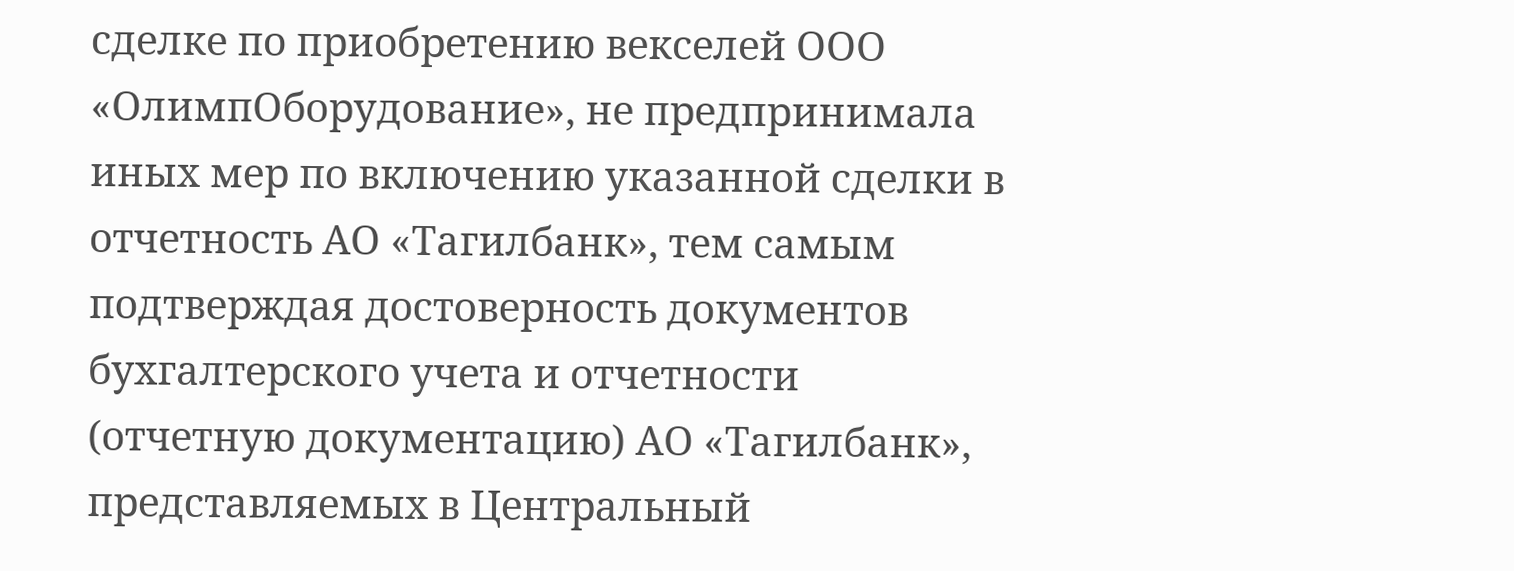сделке по приобретению векселей ООО «ОлимпОборудование», не предпринимала иных мер по включению указанной сделки в отчетность АО «Тагилбанк», тем самым подтверждая достоверность документов бухгалтерского учета и отчетности (отчетную документацию) АО «Тагилбанк», представляемых в Центральный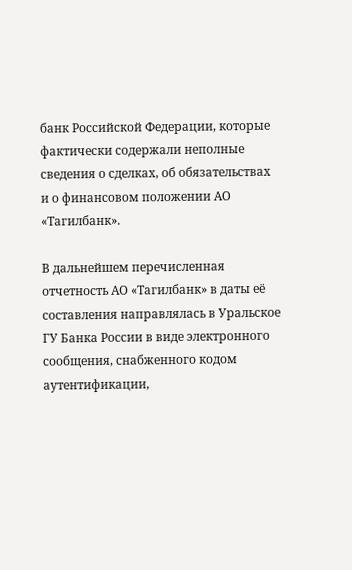банк Российской Федерации, которые фактически содержали неполные сведения о сделках, об обязательствах и о финансовом положении АО «Тагилбанк».

В дальнейшем перечисленная отчетность АО «Тагилбанк» в даты её составления направлялась в Уральское ГУ Банка России в виде электронного сообщения, снабженного кодом аутентификации,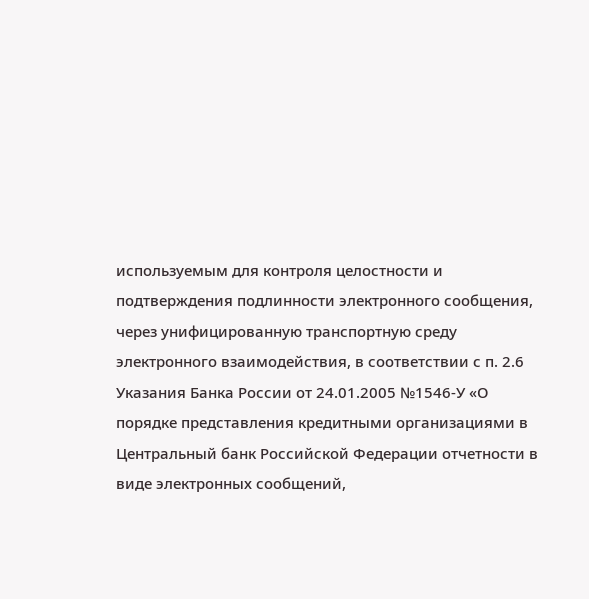используемым для контроля целостности и подтверждения подлинности электронного сообщения, через унифицированную транспортную среду электронного взаимодействия, в соответствии с п. 2.6 Указания Банка России от 24.01.2005 №1546-У «О порядке представления кредитными организациями в Центральный банк Российской Федерации отчетности в виде электронных сообщений,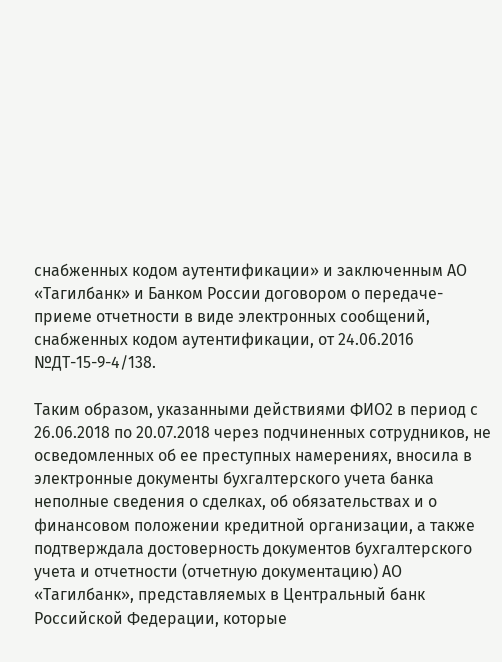снабженных кодом аутентификации» и заключенным АО «Тагилбанк» и Банком России договором о передаче-приеме отчетности в виде электронных сообщений, снабженных кодом аутентификации, от 24.06.2016 №ДТ-15-9-4/138.

Таким образом, указанными действиями ФИО2 в период с 26.06.2018 по 20.07.2018 через подчиненных сотрудников, не осведомленных об ее преступных намерениях, вносила в электронные документы бухгалтерского учета банка неполные сведения о сделках, об обязательствах и о финансовом положении кредитной организации, а также подтверждала достоверность документов бухгалтерского учета и отчетности (отчетную документацию) АО «Тагилбанк», представляемых в Центральный банк Российской Федерации, которые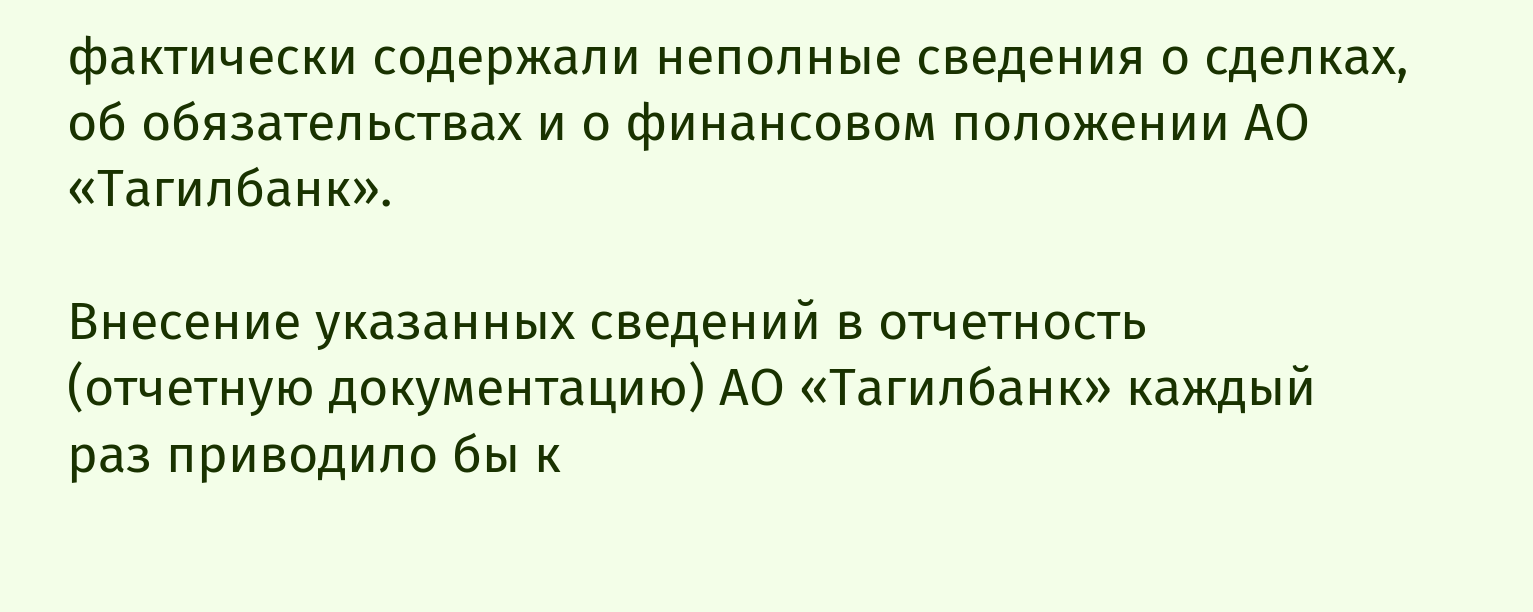фактически содержали неполные сведения о сделках, об обязательствах и о финансовом положении АО «Тагилбанк».

Внесение указанных сведений в отчетность (отчетную документацию) АО «Тагилбанк» каждый раз приводило бы к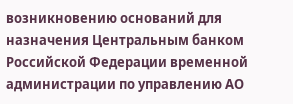возникновению оснований для назначения Центральным банком Российской Федерации временной администрации по управлению АО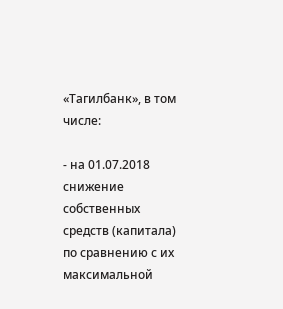«Тагилбанк», в том числе:

- на 01.07.2018 снижение собственных средств (капитала) по сравнению с их максимальной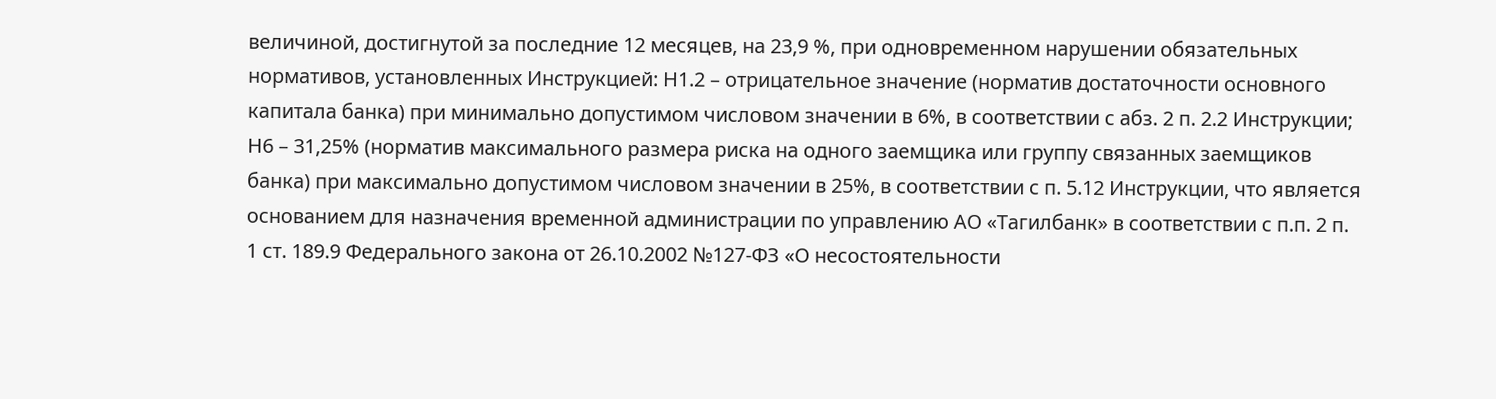величиной, достигнутой за последние 12 месяцев, на 23,9 %, при одновременном нарушении обязательных нормативов, установленных Инструкцией: Н1.2 – отрицательное значение (норматив достаточности основного капитала банка) при минимально допустимом числовом значении в 6%, в соответствии с абз. 2 п. 2.2 Инструкции; Н6 – 31,25% (норматив максимального размера риска на одного заемщика или группу связанных заемщиков банка) при максимально допустимом числовом значении в 25%, в соответствии с п. 5.12 Инструкции, что является основанием для назначения временной администрации по управлению АО «Тагилбанк» в соответствии с п.п. 2 п. 1 ст. 189.9 Федерального закона от 26.10.2002 №127-ФЗ «О несостоятельности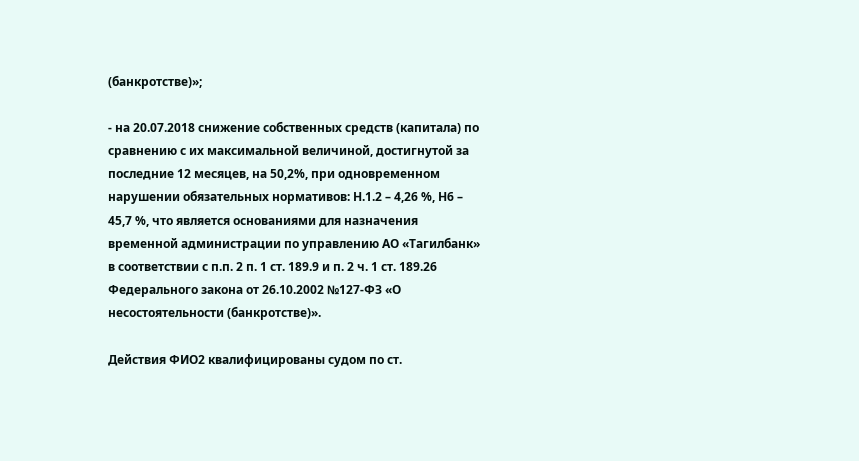(банкротстве)»;

- на 20.07.2018 снижение собственных средств (капитала) по сравнению с их максимальной величиной, достигнутой за последние 12 месяцев, на 50,2%, при одновременном нарушении обязательных нормативов: Н.1.2 – 4,26 %, Н6 – 45,7 %, что является основаниями для назначения временной администрации по управлению АО «Тагилбанк» в соответствии с п.п. 2 п. 1 ст. 189.9 и п. 2 ч. 1 ст. 189.26 Федерального закона от 26.10.2002 №127-ФЗ «О несостоятельности (банкротстве)».

Действия ФИО2 квалифицированы судом по ст.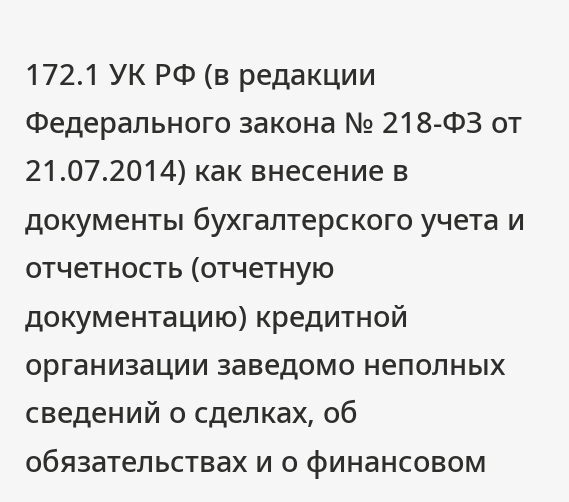172.1 УК РФ (в редакции Федерального закона № 218-ФЗ от 21.07.2014) как внесение в документы бухгалтерского учета и отчетность (отчетную документацию) кредитной организации заведомо неполных сведений о сделках, об обязательствах и о финансовом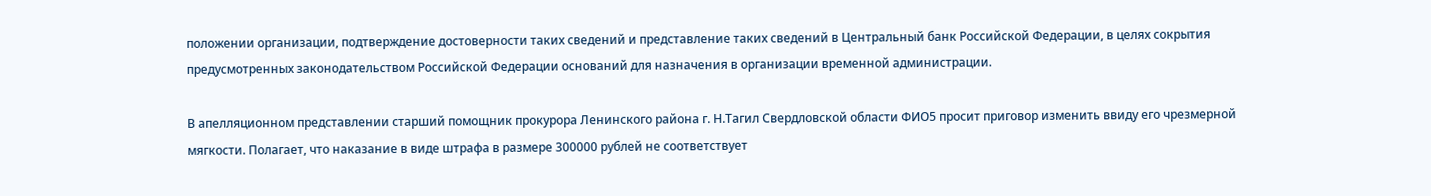положении организации, подтверждение достоверности таких сведений и представление таких сведений в Центральный банк Российской Федерации, в целях сокрытия предусмотренных законодательством Российской Федерации оснований для назначения в организации временной администрации.

В апелляционном представлении старший помощник прокурора Ленинского района г. Н.Тагил Свердловской области ФИО5 просит приговор изменить ввиду его чрезмерной мягкости. Полагает, что наказание в виде штрафа в размере 300000 рублей не соответствует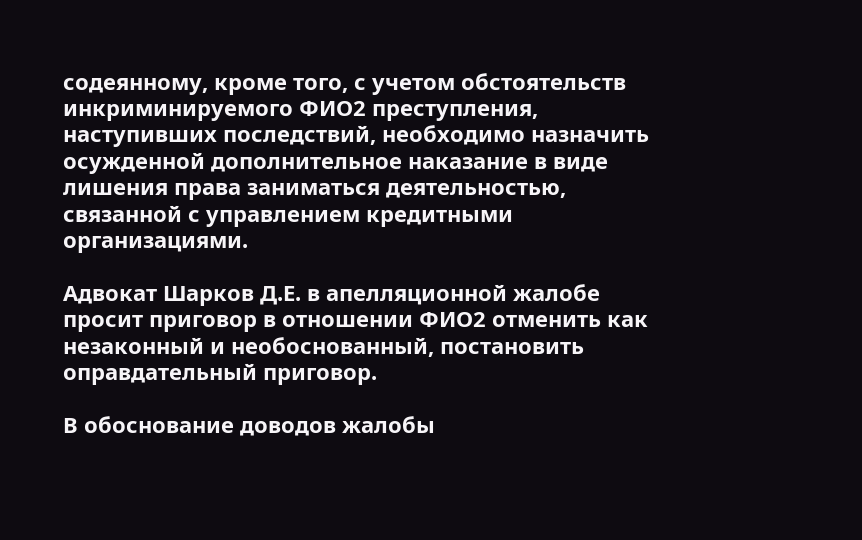содеянному, кроме того, с учетом обстоятельств инкриминируемого ФИО2 преступления, наступивших последствий, необходимо назначить осужденной дополнительное наказание в виде лишения права заниматься деятельностью, связанной с управлением кредитными организациями.

Адвокат Шарков Д.Е. в апелляционной жалобе просит приговор в отношении ФИО2 отменить как незаконный и необоснованный, постановить оправдательный приговор.

В обоснование доводов жалобы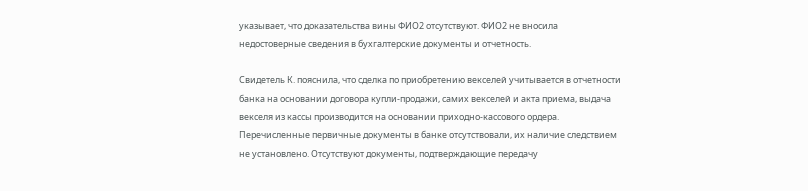указывает, что доказательства вины ФИО2 отсутствуют. ФИО2 не вносила недостоверные сведения в бухгалтерские документы и отчетность.

Свидетель К. пояснила, что сделка по приобретению векселей учитывается в отчетности банка на основании договора купли-продажи, самих векселей и акта приема, выдача векселя из кассы производится на основании приходно-кассового ордера. Перечисленные первичные документы в банке отсутствовали, их наличие следствием не установлено. Отсутствуют документы, подтверждающие передачу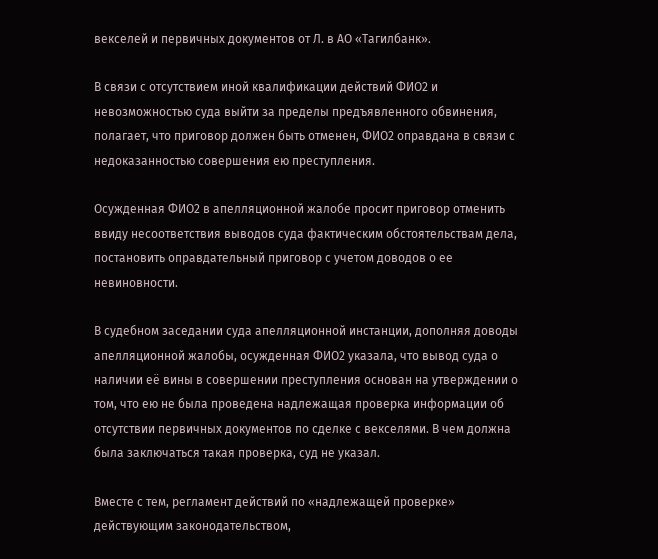векселей и первичных документов от Л. в АО «Тагилбанк».

В связи с отсутствием иной квалификации действий ФИО2 и невозможностью суда выйти за пределы предъявленного обвинения, полагает, что приговор должен быть отменен, ФИО2 оправдана в связи с недоказанностью совершения ею преступления.

Осужденная ФИО2 в апелляционной жалобе просит приговор отменить ввиду несоответствия выводов суда фактическим обстоятельствам дела, постановить оправдательный приговор с учетом доводов о ее невиновности.

В судебном заседании суда апелляционной инстанции, дополняя доводы апелляционной жалобы, осужденная ФИО2 указала, что вывод суда о наличии её вины в совершении преступления основан на утверждении о том, что ею не была проведена надлежащая проверка информации об отсутствии первичных документов по сделке с векселями. В чем должна была заключаться такая проверка, суд не указал.

Вместе с тем, регламент действий по «надлежащей проверке» действующим законодательством,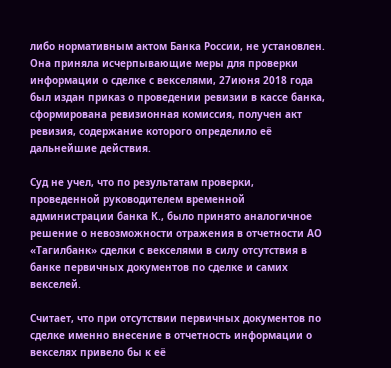либо нормативным актом Банка России, не установлен. Она приняла исчерпывающие меры для проверки информации о сделке с векселями, 27июня 2018 года был издан приказ о проведении ревизии в кассе банка, сформирована ревизионная комиссия, получен акт ревизия, содержание которого определило её дальнейшие действия.

Суд не учел, что по результатам проверки, проведенной руководителем временной администрации банка К., было принято аналогичное решение о невозможности отражения в отчетности АО «Тагилбанк» сделки с векселями в силу отсутствия в банке первичных документов по сделке и самих векселей.

Считает, что при отсутствии первичных документов по сделке именно внесение в отчетность информации о векселях привело бы к её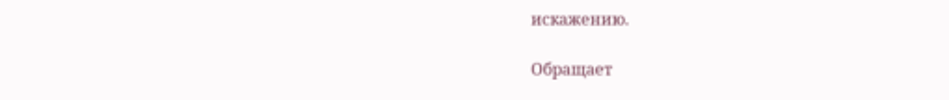искажению.

Обращает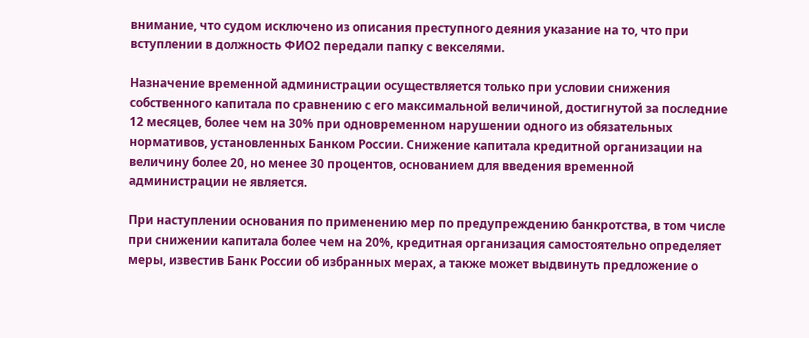внимание, что судом исключено из описания преступного деяния указание на то, что при вступлении в должность ФИО2 передали папку с векселями.

Назначение временной администрации осуществляется только при условии снижения собственного капитала по сравнению с его максимальной величиной, достигнутой за последние 12 месяцев, более чем на 30% при одновременном нарушении одного из обязательных нормативов, установленных Банком России. Снижение капитала кредитной организации на величину более 20, но менее 30 процентов, основанием для введения временной администрации не является.

При наступлении основания по применению мер по предупреждению банкротства, в том числе при снижении капитала более чем на 20%, кредитная организация самостоятельно определяет меры, известив Банк России об избранных мерах, а также может выдвинуть предложение о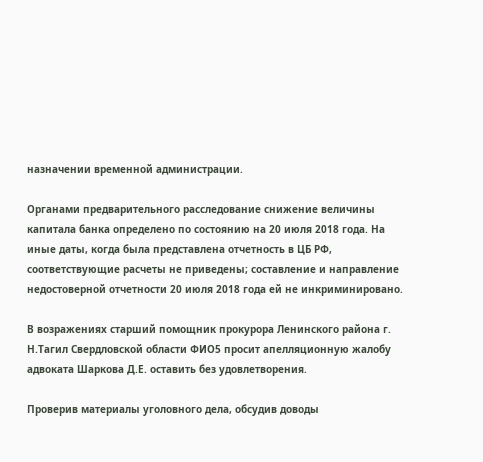назначении временной администрации.

Органами предварительного расследование снижение величины капитала банка определено по состоянию на 20 июля 2018 года. На иные даты, когда была представлена отчетность в ЦБ РФ, соответствующие расчеты не приведены; составление и направление недостоверной отчетности 20 июля 2018 года ей не инкриминировано.

В возражениях старший помощник прокурора Ленинского района г. Н.Тагил Свердловской области ФИО5 просит апелляционную жалобу адвоката Шаркова Д.Е. оставить без удовлетворения.

Проверив материалы уголовного дела, обсудив доводы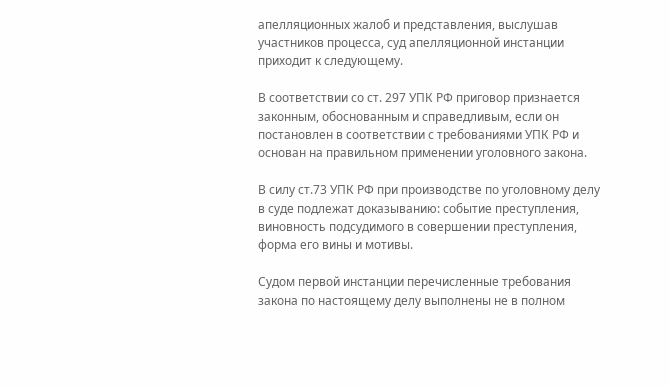апелляционных жалоб и представления, выслушав участников процесса, суд апелляционной инстанции приходит к следующему.

В соответствии со ст. 297 УПК РФ приговор признается законным, обоснованным и справедливым, если он постановлен в соответствии с требованиями УПК РФ и основан на правильном применении уголовного закона.

В силу ст.73 УПК РФ при производстве по уголовному делу в суде подлежат доказыванию: событие преступления, виновность подсудимого в совершении преступления, форма его вины и мотивы.

Судом первой инстанции перечисленные требования закона по настоящему делу выполнены не в полном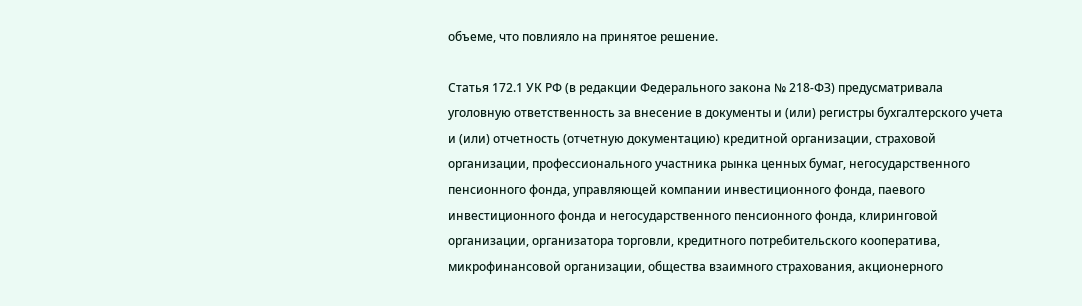объеме, что повлияло на принятое решение.

Статья 172.1 УК РФ (в редакции Федерального закона № 218-ФЗ) предусматривала уголовную ответственность за внесение в документы и (или) регистры бухгалтерского учета и (или) отчетность (отчетную документацию) кредитной организации, страховой организации, профессионального участника рынка ценных бумаг, негосударственного пенсионного фонда, управляющей компании инвестиционного фонда, паевого инвестиционного фонда и негосударственного пенсионного фонда, клиринговой организации, организатора торговли, кредитного потребительского кооператива, микрофинансовой организации, общества взаимного страхования, акционерного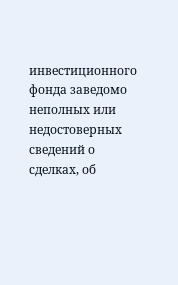инвестиционного фонда заведомо неполных или недостоверных сведений о сделках, об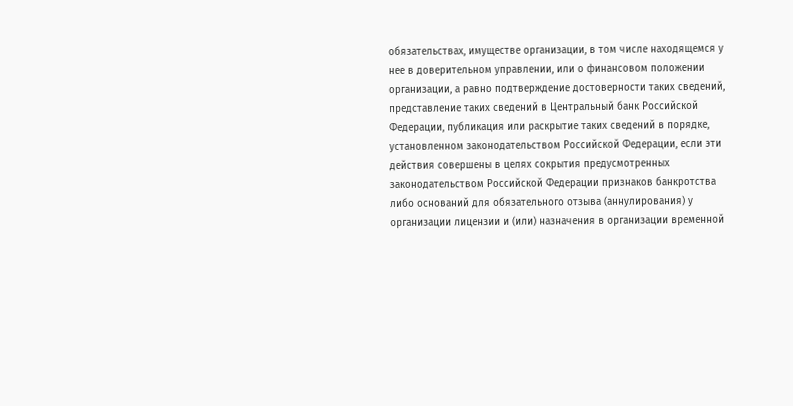обязательствах, имуществе организации, в том числе находящемся у нее в доверительном управлении, или о финансовом положении организации, а равно подтверждение достоверности таких сведений, представление таких сведений в Центральный банк Российской Федерации, публикация или раскрытие таких сведений в порядке, установленном законодательством Российской Федерации, если эти действия совершены в целях сокрытия предусмотренных законодательством Российской Федерации признаков банкротства либо оснований для обязательного отзыва (аннулирования) у организации лицензии и (или) назначения в организации временной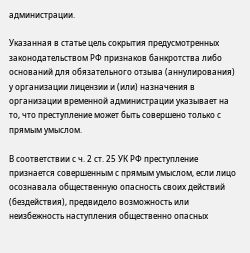администрации.

Указанная в статье цель сокрытия предусмотренных законодательством РФ признаков банкротства либо оснований для обязательного отзыва (аннулирования) у организации лицензии и (или) назначения в организации временной администрации указывает на то, что преступление может быть совершено только с прямым умыслом.

В соответствии с ч. 2 ст. 25 УК РФ преступление признается совершенным с прямым умыслом, если лицо осознавала общественную опасность своих действий (бездействия), предвидело возможность или неизбежность наступления общественно опасных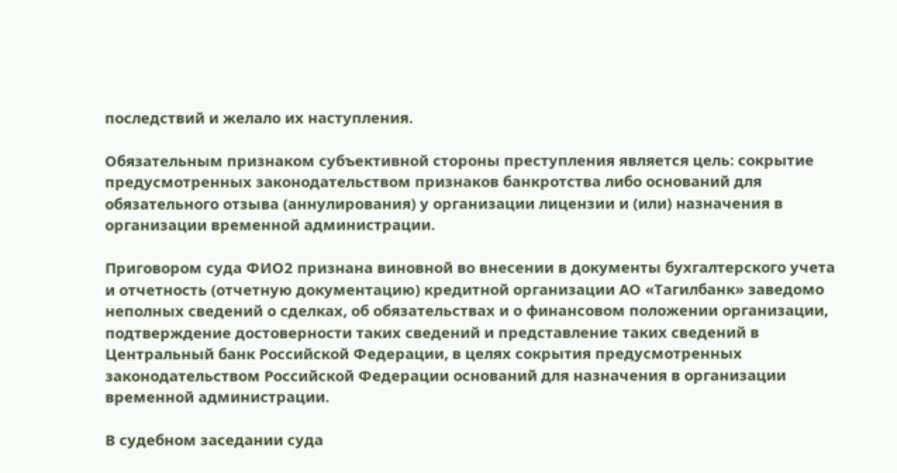последствий и желало их наступления.

Обязательным признаком субъективной стороны преступления является цель: сокрытие предусмотренных законодательством признаков банкротства либо оснований для обязательного отзыва (аннулирования) у организации лицензии и (или) назначения в организации временной администрации.

Приговором суда ФИО2 признана виновной во внесении в документы бухгалтерского учета и отчетность (отчетную документацию) кредитной организации АО «Тагилбанк» заведомо неполных сведений о сделках, об обязательствах и о финансовом положении организации, подтверждение достоверности таких сведений и представление таких сведений в Центральный банк Российской Федерации, в целях сокрытия предусмотренных законодательством Российской Федерации оснований для назначения в организации временной администрации.

В судебном заседании суда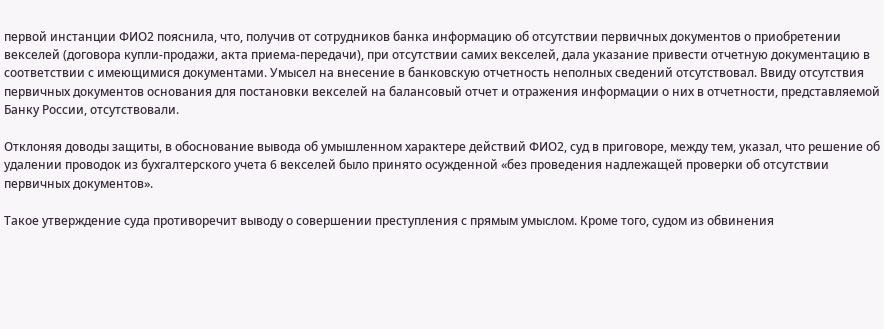первой инстанции ФИО2 пояснила, что, получив от сотрудников банка информацию об отсутствии первичных документов о приобретении векселей (договора купли-продажи, акта приема-передачи), при отсутствии самих векселей, дала указание привести отчетную документацию в соответствии с имеющимися документами. Умысел на внесение в банковскую отчетность неполных сведений отсутствовал. Ввиду отсутствия первичных документов основания для постановки векселей на балансовый отчет и отражения информации о них в отчетности, представляемой Банку России, отсутствовали.

Отклоняя доводы защиты, в обоснование вывода об умышленном характере действий ФИО2, суд в приговоре, между тем, указал, что решение об удалении проводок из бухгалтерского учета 6 векселей было принято осужденной «без проведения надлежащей проверки об отсутствии первичных документов».

Такое утверждение суда противоречит выводу о совершении преступления с прямым умыслом. Кроме того, судом из обвинения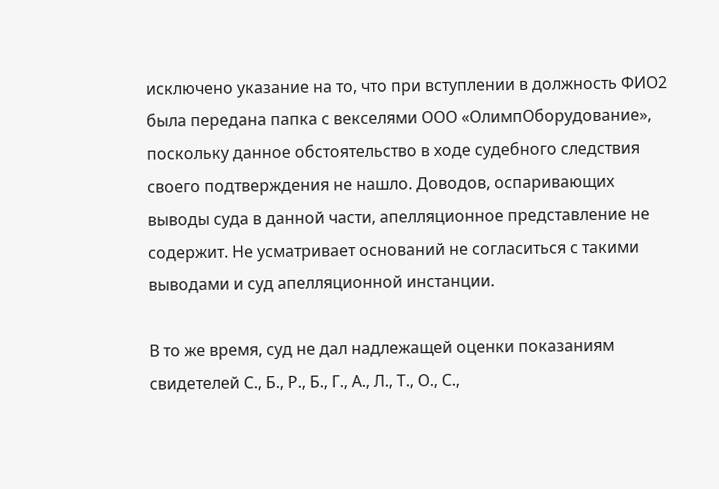исключено указание на то, что при вступлении в должность ФИО2 была передана папка с векселями ООО «ОлимпОборудование», поскольку данное обстоятельство в ходе судебного следствия своего подтверждения не нашло. Доводов, оспаривающих выводы суда в данной части, апелляционное представление не содержит. Не усматривает оснований не согласиться с такими выводами и суд апелляционной инстанции.

В то же время, суд не дал надлежащей оценки показаниям свидетелей С., Б., Р., Б., Г., А., Л., Т., О., С.,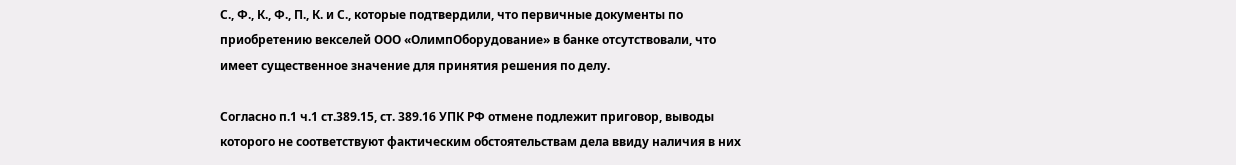С., Ф., К., Ф., П., К. и С., которые подтвердили, что первичные документы по приобретению векселей ООО «ОлимпОборудование» в банке отсутствовали, что имеет существенное значение для принятия решения по делу.

Согласно п.1 ч.1 ст.389.15, ст. 389.16 УПК РФ отмене подлежит приговор, выводы которого не соответствуют фактическим обстоятельствам дела ввиду наличия в них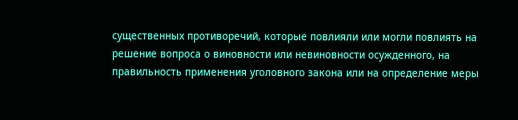существенных противоречий, которые повлияли или могли повлиять на решение вопроса о виновности или невиновности осужденного, на правильность применения уголовного закона или на определение меры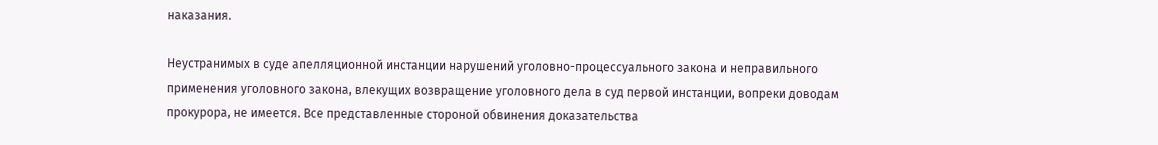наказания.

Неустранимых в суде апелляционной инстанции нарушений уголовно-процессуального закона и неправильного применения уголовного закона, влекущих возвращение уголовного дела в суд первой инстанции, вопреки доводам прокурора, не имеется. Все представленные стороной обвинения доказательства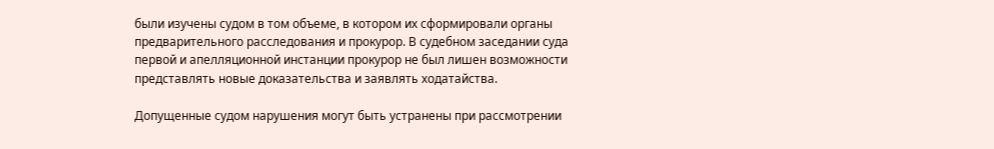были изучены судом в том объеме, в котором их сформировали органы предварительного расследования и прокурор. В судебном заседании суда первой и апелляционной инстанции прокурор не был лишен возможности представлять новые доказательства и заявлять ходатайства.

Допущенные судом нарушения могут быть устранены при рассмотрении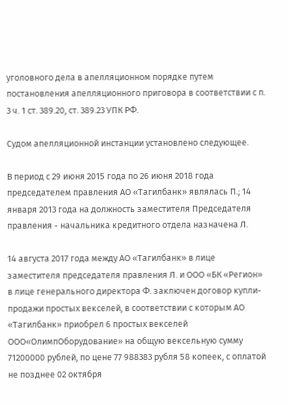уголовного дела в апелляционном порядке путем постановления апелляционного приговора в соответствии с п. 3 ч. 1 ст. 389.20, ст. 389.23 УПК РФ.

Судом апелляционной инстанции установлено следующее.

В период с 29 июня 2015 года по 26 июня 2018 года председателем правления АО «Тагилбанк» являлась П.; 14 января 2013 года на должность заместителя Председателя правления - начальника кредитного отдела назначена Л.

14 августа 2017 года между АО «Тагилбанк» в лице заместителя председателя правления Л. и ООО «БК «Регион» в лице генерального директора Ф. заключен договор купли-продажи простых векселей, в соответствии с которым АО «Тагилбанк» приобрел 6 простых векселей ООО«ОлимпОборудование» на общую вексельную сумму 71200000 рублей, по цене 77 988383 рубля 58 копеек, с оплатой не позднее 02 октября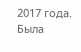2017 года. Была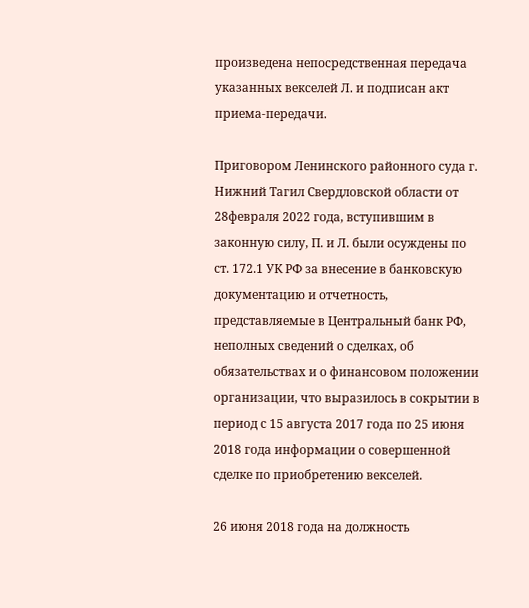произведена непосредственная передача указанных векселей Л. и подписан акт приема-передачи.

Приговором Ленинского районного суда г. Нижний Тагил Свердловской области от 28февраля 2022 года, вступившим в законную силу, П. и Л. были осуждены по ст. 172.1 УК РФ за внесение в банковскую документацию и отчетность, представляемые в Центральный банк РФ, неполных сведений о сделках, об обязательствах и о финансовом положении организации, что выразилось в сокрытии в период с 15 августа 2017 года по 25 июня 2018 года информации о совершенной сделке по приобретению векселей.

26 июня 2018 года на должность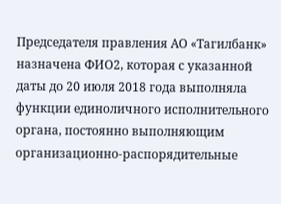Председателя правления АО «Тагилбанк» назначена ФИО2, которая с указанной даты до 20 июля 2018 года выполняла функции единоличного исполнительного органа, постоянно выполняющим организационно-распорядительные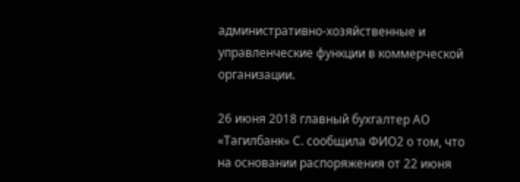административно-хозяйственные и управленческие функции в коммерческой организации.

26 июня 2018 главный бухгалтер АО «Тагилбанк» С. сообщила ФИО2 о том, что на основании распоряжения от 22 июня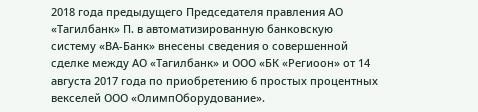2018 года предыдущего Председателя правления АО «Тагилбанк» П. в автоматизированную банковскую систему «ВА-Банк» внесены сведения о совершенной сделке между АО «Тагилбанк» и ООО «БК «Региоон» от 14 августа 2017 года по приобретению 6 простых процентных векселей ООО «ОлимпОборудование».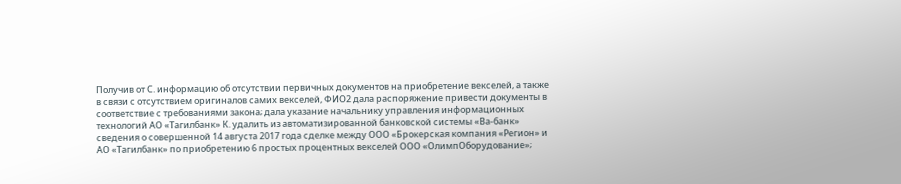Получив от С. информацию об отсутствии первичных документов на приобретение векселей, а также в связи с отсутствием оригиналов самих векселей, ФИО2 дала распоряжение привести документы в соответствие с требованиями закона; дала указание начальнику управления информационных технологий АО «Тагилбанк» К. удалить из автоматизированной банковской системы «Ва-банк» сведения о совершенной 14 августа 2017 года сделке между ООО «Брокерская компания «Регион» и АО «Тагилбанк» по приобретению 6 простых процентных векселей ООО «ОлимпОборудование»;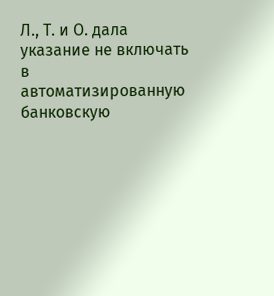Л., Т. и О. дала указание не включать в автоматизированную банковскую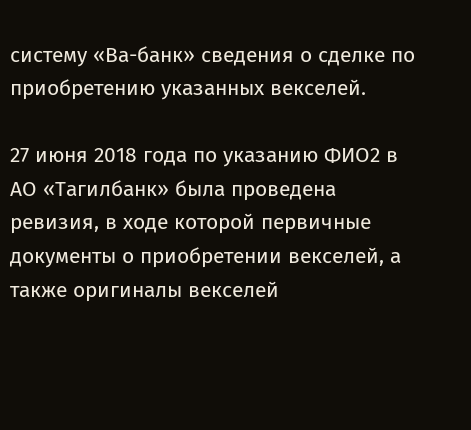систему «Ва-банк» сведения о сделке по приобретению указанных векселей.

27 июня 2018 года по указанию ФИО2 в АО «Тагилбанк» была проведена ревизия, в ходе которой первичные документы о приобретении векселей, а также оригиналы векселей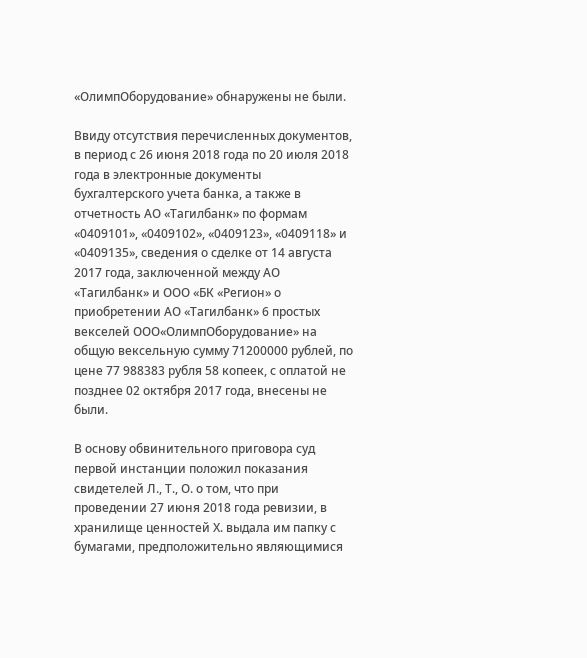«ОлимпОборудование» обнаружены не были.

Ввиду отсутствия перечисленных документов, в период с 26 июня 2018 года по 20 июля 2018 года в электронные документы бухгалтерского учета банка, а также в отчетность АО «Тагилбанк» по формам «0409101», «0409102», «0409123», «0409118» и «0409135», сведения о сделке от 14 августа 2017 года, заключенной между АО «Тагилбанк» и ООО «БК «Регион» о приобретении АО «Тагилбанк» 6 простых векселей ООО«ОлимпОборудование» на общую вексельную сумму 71200000 рублей, по цене 77 988383 рубля 58 копеек, с оплатой не позднее 02 октября 2017 года, внесены не были.

В основу обвинительного приговора суд первой инстанции положил показания свидетелей Л., Т., О. о том, что при проведении 27 июня 2018 года ревизии, в хранилище ценностей Х. выдала им папку с бумагами, предположительно являющимися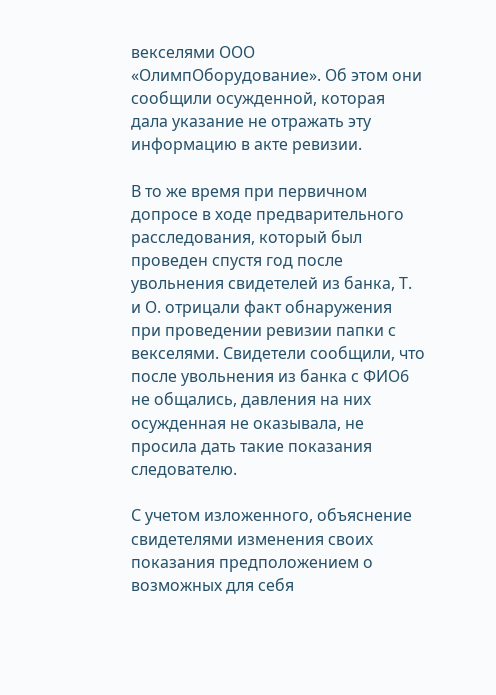векселями ООО «ОлимпОборудование». Об этом они сообщили осужденной, которая дала указание не отражать эту информацию в акте ревизии.

В то же время при первичном допросе в ходе предварительного расследования, который был проведен спустя год после увольнения свидетелей из банка, Т. и О. отрицали факт обнаружения при проведении ревизии папки с векселями. Свидетели сообщили, что после увольнения из банка с ФИО6 не общались, давления на них осужденная не оказывала, не просила дать такие показания следователю.

С учетом изложенного, объяснение свидетелями изменения своих показания предположением о возможных для себя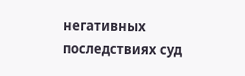негативных последствиях суд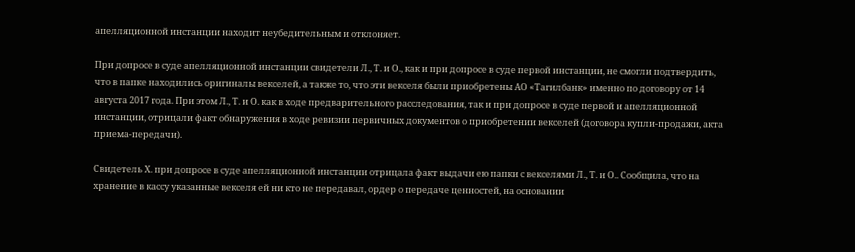апелляционной инстанции находит неубедительным и отклоняет.

При допросе в суде апелляционной инстанции свидетели Л., Т. и О., как и при допросе в суде первой инстанции, не смогли подтвердить, что в папке находились оригиналы векселей, а также то, что эти векселя были приобретены АО «Тагилбанк» именно по договору от 14 августа 2017 года. При этом Л., Т. и О. как в ходе предварительного расследования, так и при допросе в суде первой и апелляционной инстанции, отрицали факт обнаружения в ходе ревизии первичных документов о приобретении векселей (договора купли-продажи, акта приема-передачи).

Свидетель Х. при допросе в суде апелляционной инстанции отрицала факт выдачи ею папки с векселями Л., Т. и О.. Сообщила, что на хранение в кассу указанные векселя ей ни кто не передавал, ордер о передаче ценностей, на основании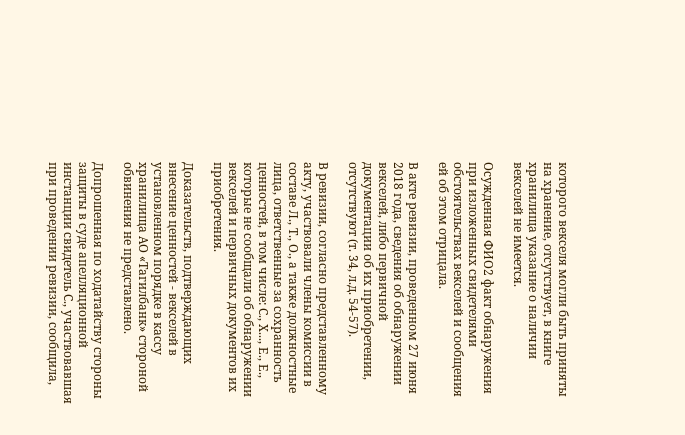которого векселя могли быть приняты на хранение, отсутствует, в книге хранилища указание о наличии векселей не имеется.

Осужденная ФИО2 факт обнаружения при изложенных свидетелями обстоятельствах векселей и сообщения ей об этом отрицала.

В акте ревизии, проведенном 27 июня 2018 года, сведения об обнаружении векселей, либо первичной документации об их приобретении, отсутствуют (т. 34, л.д. 54-57).

В ревизии, согласно представленному акту, участвовали члены комиссии в составе Л., Т., О., а также должностные лица, ответственные за сохранность ценностей, в том числе: С., Х..., Е., Е., которые не сообщали об обнаружении векселей и первичных документов их приобретения.

Доказательств, подтверждающих внесение ценностей - векселей в установленном порядке в кассу хранилища АО «Тагилбанк» стороной обвинения не представлено.

Допрошенная по ходатайству стороны защиты в суде апелляционной инстанции свидетель С., участвовавшая при проведении ревизии, сообщила,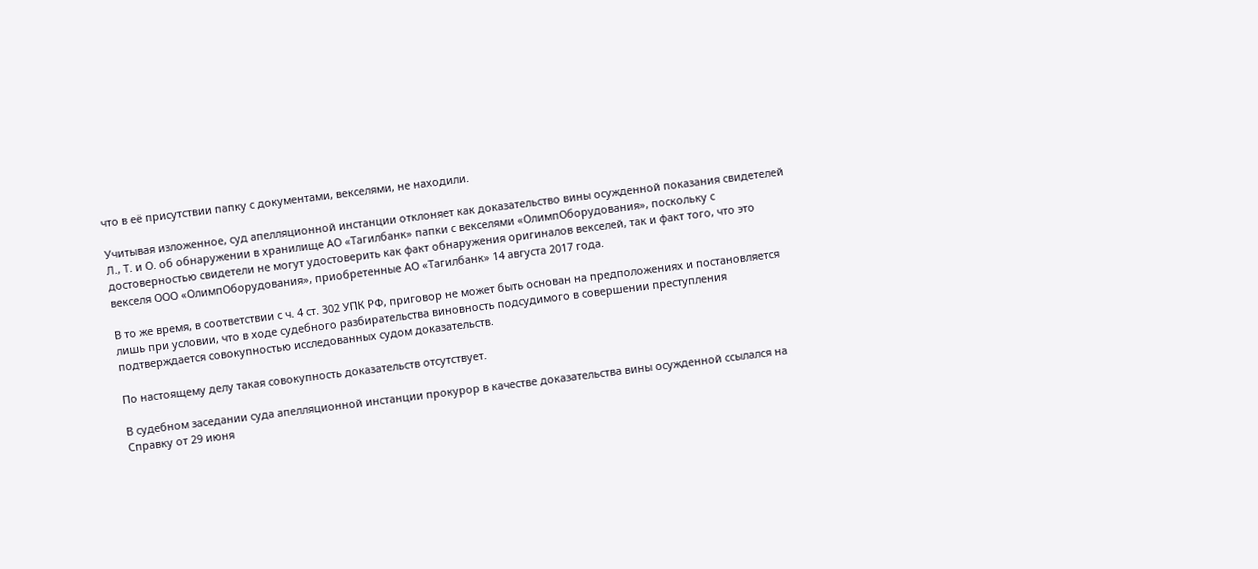что в её присутствии папку с документами, векселями, не находили.

Учитывая изложенное, суд апелляционной инстанции отклоняет как доказательство вины осужденной показания свидетелей Л., Т. и О. об обнаружении в хранилище АО «Тагилбанк» папки с векселями «ОлимпОборудования», поскольку с достоверностью свидетели не могут удостоверить как факт обнаружения оригиналов векселей, так и факт того, что это векселя ООО «ОлимпОборудования», приобретенные АО «Тагилбанк» 14 августа 2017 года.

В то же время, в соответствии с ч. 4 ст. 302 УПК РФ, приговор не может быть основан на предположениях и постановляется лишь при условии, что в ходе судебного разбирательства виновность подсудимого в совершении преступления подтверждается совокупностью исследованных судом доказательств.

По настоящему делу такая совокупность доказательств отсутствует.

В судебном заседании суда апелляционной инстанции прокурор в качестве доказательства вины осужденной ссылался на Справку от 29 июня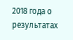2018 года о результатах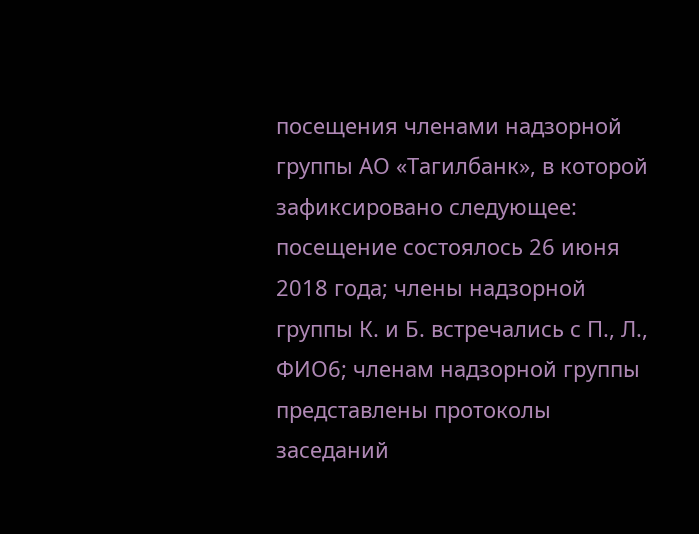посещения членами надзорной группы АО «Тагилбанк», в которой зафиксировано следующее: посещение состоялось 26 июня 2018 года; члены надзорной группы К. и Б. встречались с П., Л., ФИО6; членам надзорной группы представлены протоколы заседаний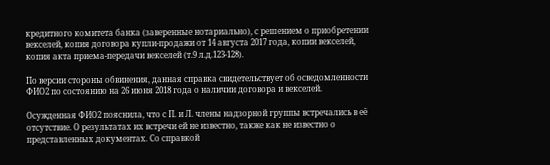кредитного комитета банка (заверенные нотариально), с решением о приобретении векселей, копия договора купли-продажи от 14 августа 2017 года, копии векселей, копия акта приема-передачи векселей (т.9 л.д.123-128).

По версии стороны обвинения, данная справка свидетельствует об осведомленности ФИО2 по состоянию на 26 июня 2018 года о наличии договора и векселей.

Осужденная ФИО2 пояснила, что с П. и Л. члены надзорной группы встречались в её отсутствие. О результатах их встречи ей не известно, также как не известно о представленных документах. Со справкой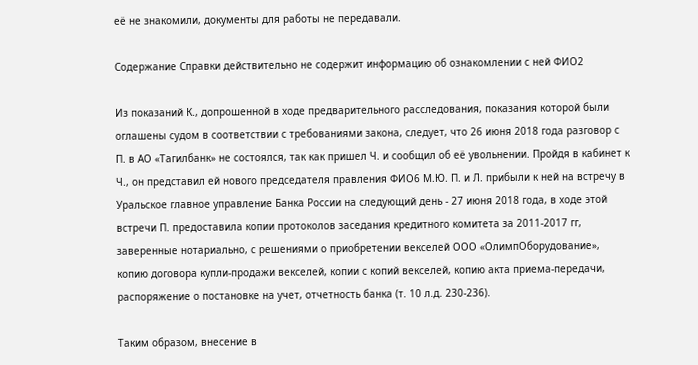её не знакомили, документы для работы не передавали.

Содержание Справки действительно не содержит информацию об ознакомлении с ней ФИО2

Из показаний К., допрошенной в ходе предварительного расследования, показания которой были оглашены судом в соответствии с требованиями закона, следует, что 26 июня 2018 года разговор с П. в АО «Тагилбанк» не состоялся, так как пришел Ч. и сообщил об её увольнении. Пройдя в кабинет к Ч., он представил ей нового председателя правления ФИО6 М.Ю. П. и Л. прибыли к ней на встречу в Уральское главное управление Банка России на следующий день - 27 июня 2018 года, в ходе этой встречи П. предоставила копии протоколов заседания кредитного комитета за 2011-2017 гг, заверенные нотариально, с решениями о приобретении векселей ООО «ОлимпОборудование», копию договора купли-продажи векселей, копии с копий векселей, копию акта приема-передачи, распоряжение о постановке на учет, отчетность банка (т. 10 л.д. 230-236).

Таким образом, внесение в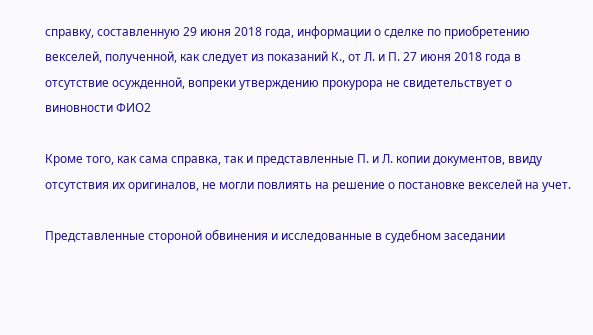справку, составленную 29 июня 2018 года, информации о сделке по приобретению векселей, полученной, как следует из показаний К., от Л. и П. 27 июня 2018 года в отсутствие осужденной, вопреки утверждению прокурора не свидетельствует о виновности ФИО2

Кроме того, как сама справка, так и представленные П. и Л. копии документов, ввиду отсутствия их оригиналов, не могли повлиять на решение о постановке векселей на учет.

Представленные стороной обвинения и исследованные в судебном заседании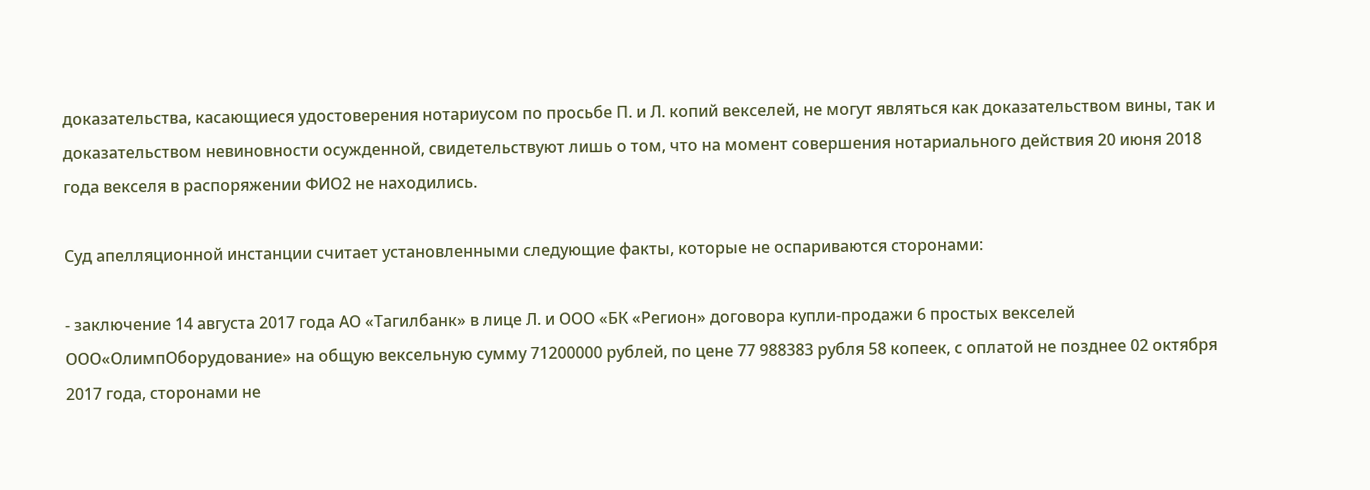доказательства, касающиеся удостоверения нотариусом по просьбе П. и Л. копий векселей, не могут являться как доказательством вины, так и доказательством невиновности осужденной, свидетельствуют лишь о том, что на момент совершения нотариального действия 20 июня 2018 года векселя в распоряжении ФИО2 не находились.

Суд апелляционной инстанции считает установленными следующие факты, которые не оспариваются сторонами:

- заключение 14 августа 2017 года АО «Тагилбанк» в лице Л. и ООО «БК «Регион» договора купли-продажи 6 простых векселей ООО«ОлимпОборудование» на общую вексельную сумму 71200000 рублей, по цене 77 988383 рубля 58 копеек, с оплатой не позднее 02 октября 2017 года, сторонами не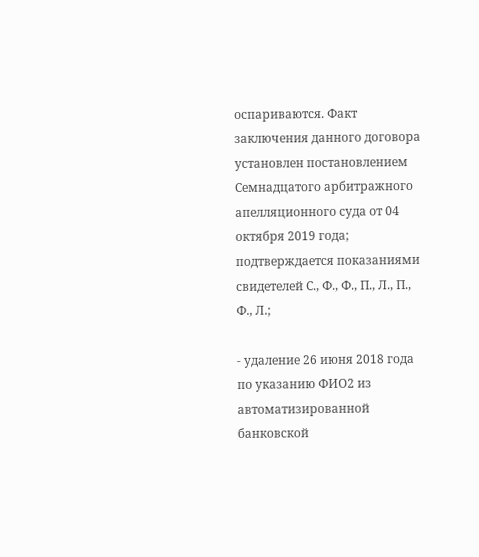оспариваются. Факт заключения данного договора установлен постановлением Семнадцатого арбитражного апелляционного суда от 04 октября 2019 года; подтверждается показаниями свидетелей С., Ф., Ф., П., Л., П., Ф., Л.;

- удаление 26 июня 2018 года по указанию ФИО2 из автоматизированной банковской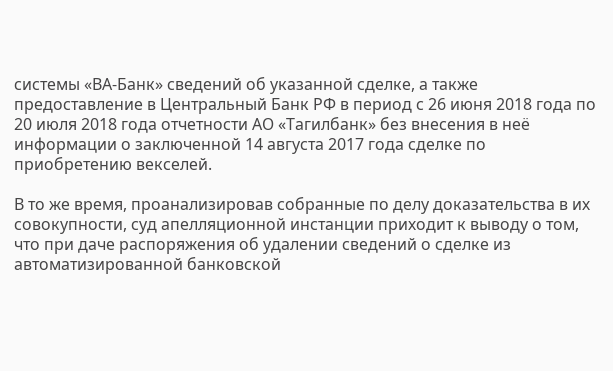системы «ВА-Банк» сведений об указанной сделке, а также предоставление в Центральный Банк РФ в период с 26 июня 2018 года по 20 июля 2018 года отчетности АО «Тагилбанк» без внесения в неё информации о заключенной 14 августа 2017 года сделке по приобретению векселей.

В то же время, проанализировав собранные по делу доказательства в их совокупности, суд апелляционной инстанции приходит к выводу о том, что при даче распоряжения об удалении сведений о сделке из автоматизированной банковской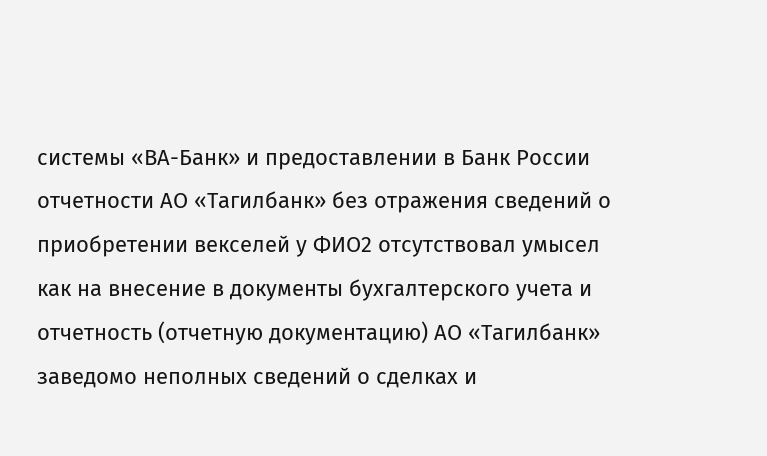системы «ВА-Банк» и предоставлении в Банк России отчетности АО «Тагилбанк» без отражения сведений о приобретении векселей у ФИО2 отсутствовал умысел как на внесение в документы бухгалтерского учета и отчетность (отчетную документацию) АО «Тагилбанк» заведомо неполных сведений о сделках и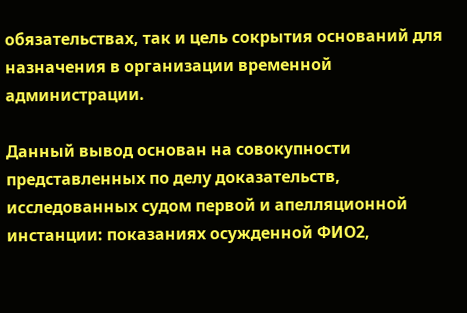обязательствах, так и цель сокрытия оснований для назначения в организации временной администрации.

Данный вывод основан на совокупности представленных по делу доказательств, исследованных судом первой и апелляционной инстанции: показаниях осужденной ФИО2,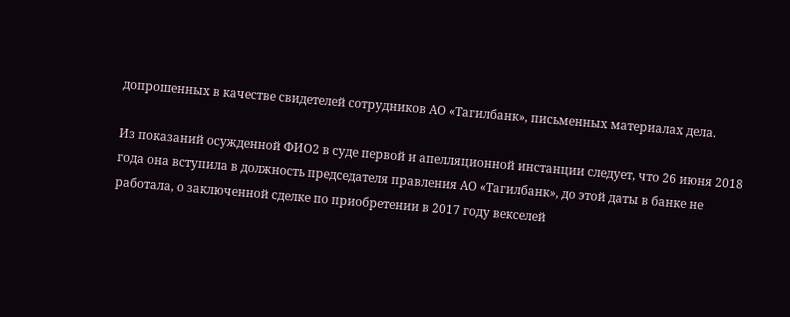допрошенных в качестве свидетелей сотрудников АО «Тагилбанк», письменных материалах дела.

Из показаний осужденной ФИО2 в суде первой и апелляционной инстанции следует, что 26 июня 2018 года она вступила в должность председателя правления АО «Тагилбанк», до этой даты в банке не работала, о заключенной сделке по приобретении в 2017 году векселей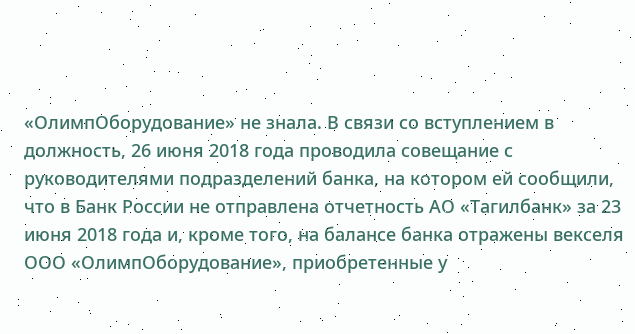«ОлимпОборудование» не знала. В связи со вступлением в должность, 26 июня 2018 года проводила совещание с руководителями подразделений банка, на котором ей сообщили, что в Банк России не отправлена отчетность АО «Тагилбанк» за 23 июня 2018 года и, кроме того, на балансе банка отражены векселя ООО «ОлимпОборудование», приобретенные у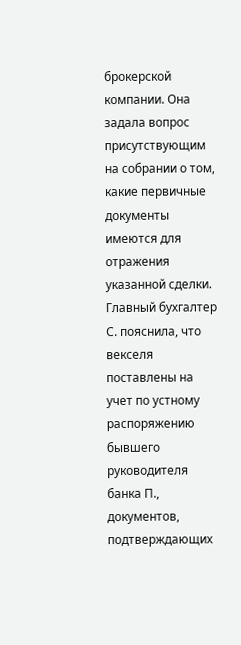брокерской компании. Она задала вопрос присутствующим на собрании о том, какие первичные документы имеются для отражения указанной сделки. Главный бухгалтер С. пояснила, что векселя поставлены на учет по устному распоряжению бывшего руководителя банка П., документов, подтверждающих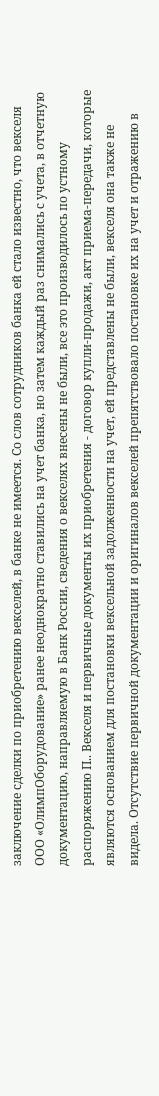заключение сделки по приобретению векселей, в банке не имеется. Со слов сотрудников банка ей стало известно, что векселя ООО «ОлимпОборудование» ранее неоднократно ставились на учет банка, но затем каждый раз снимались с учета, в отчетную документацию, направляемую в Банк России, сведения о векселях внесены не были, все это производилось по устному распоряжению П.. Векселя и первичные документы их приобретения - договор купли-продажи, акт приема-передачи, которые являются основанием для постановки вексельной задолженности на учет, ей представлены не были, векселя она также не видела. Отсутствие первичной документации и оригиналов векселей препятствовало постановке их на учет и отражению в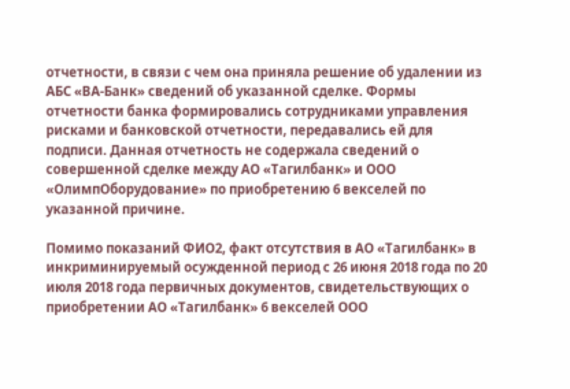отчетности, в связи с чем она приняла решение об удалении из АБС «ВА-Банк» сведений об указанной сделке. Формы отчетности банка формировались сотрудниками управления рисками и банковской отчетности, передавались ей для подписи. Данная отчетность не содержала сведений о совершенной сделке между АО «Тагилбанк» и ООО «ОлимпОборудование» по приобретению 6 векселей по указанной причине.

Помимо показаний ФИО2, факт отсутствия в АО «Тагилбанк» в инкриминируемый осужденной период с 26 июня 2018 года по 20 июля 2018 года первичных документов, свидетельствующих о приобретении АО «Тагилбанк» 6 векселей ООО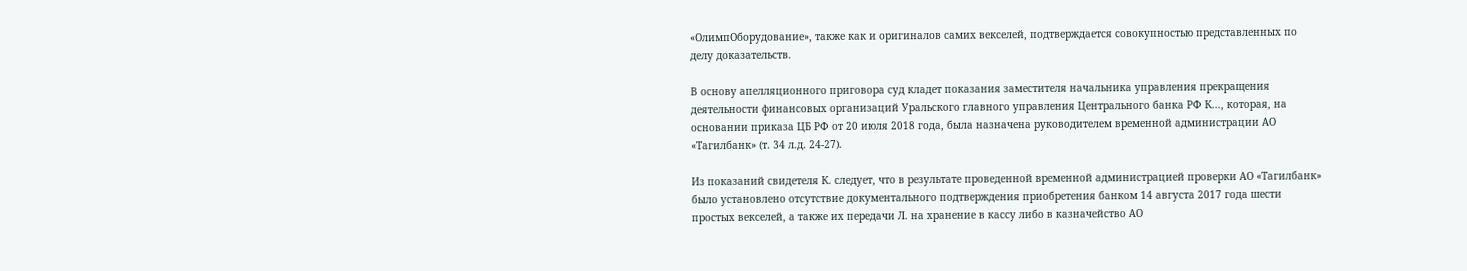«ОлимпОборудование», также как и оригиналов самих векселей, подтверждается совокупностью представленных по делу доказательств.

В основу апелляционного приговора суд кладет показания заместителя начальника управления прекращения деятельности финансовых организаций Уральского главного управления Центрального банка РФ К..., которая, на основании приказа ЦБ РФ от 20 июля 2018 года, была назначена руководителем временной администрации АО «Тагилбанк» (т. 34 л.д. 24-27).

Из показаний свидетеля К. следует, что в результате проведенной временной администрацией проверки АО «Тагилбанк» было установлено отсутствие документального подтверждения приобретения банком 14 августа 2017 года шести простых векселей, а также их передачи Л. на хранение в кассу либо в казначейство АО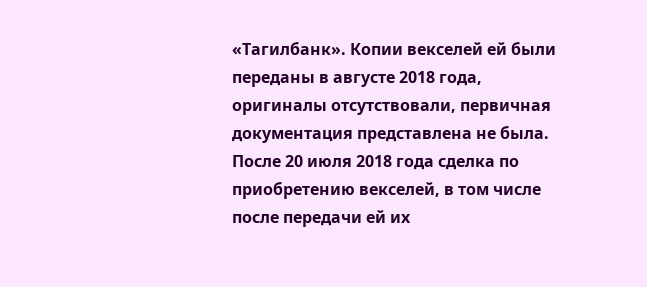«Тагилбанк». Копии векселей ей были переданы в августе 2018 года, оригиналы отсутствовали, первичная документация представлена не была. После 20 июля 2018 года сделка по приобретению векселей, в том числе после передачи ей их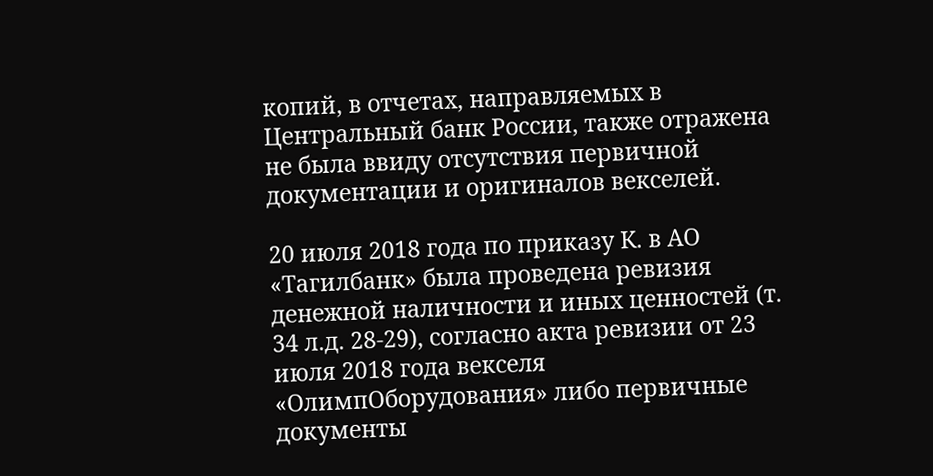копий, в отчетах, направляемых в Центральный банк России, также отражена не была ввиду отсутствия первичной документации и оригиналов векселей.

20 июля 2018 года по приказу К. в АО «Тагилбанк» была проведена ревизия денежной наличности и иных ценностей (т. 34 л.д. 28-29), согласно акта ревизии от 23 июля 2018 года векселя «ОлимпОборудования» либо первичные документы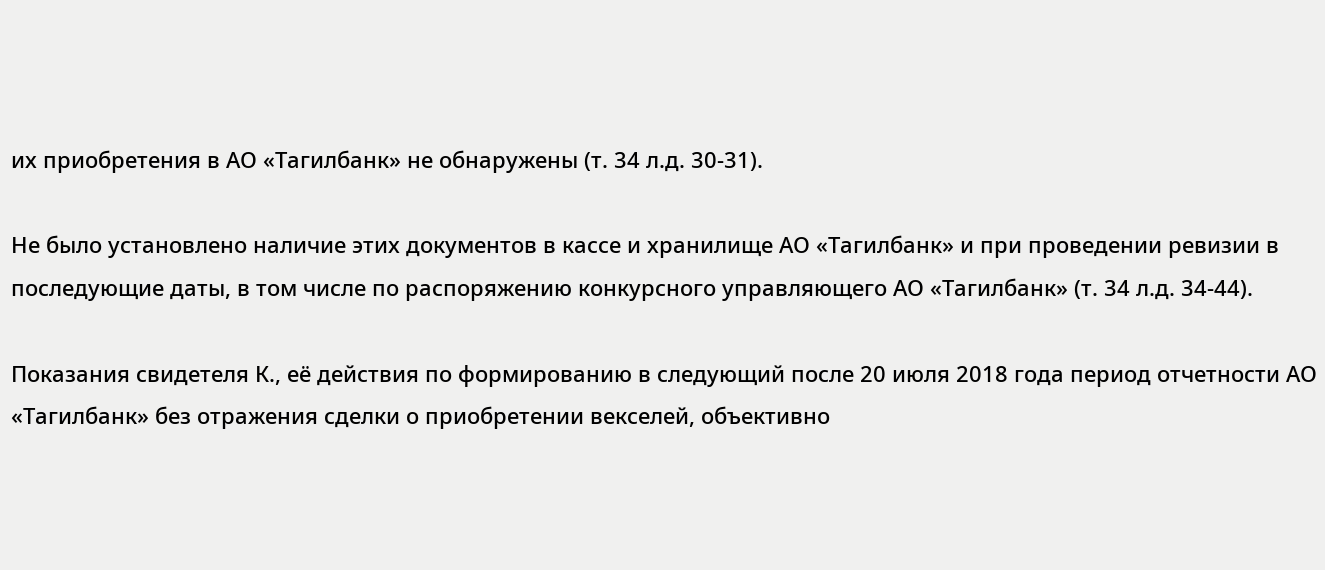их приобретения в АО «Тагилбанк» не обнаружены (т. 34 л.д. 30-31).

Не было установлено наличие этих документов в кассе и хранилище АО «Тагилбанк» и при проведении ревизии в последующие даты, в том числе по распоряжению конкурсного управляющего АО «Тагилбанк» (т. 34 л.д. 34-44).

Показания свидетеля К., её действия по формированию в следующий после 20 июля 2018 года период отчетности АО «Тагилбанк» без отражения сделки о приобретении векселей, объективно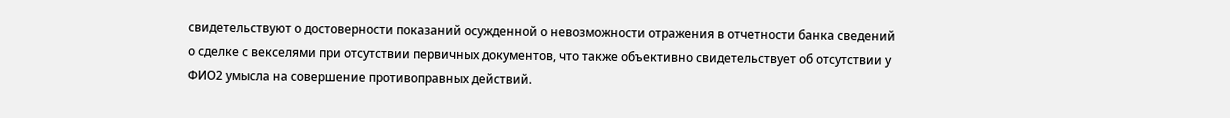свидетельствуют о достоверности показаний осужденной о невозможности отражения в отчетности банка сведений о сделке с векселями при отсутствии первичных документов, что также объективно свидетельствует об отсутствии у ФИО2 умысла на совершение противоправных действий.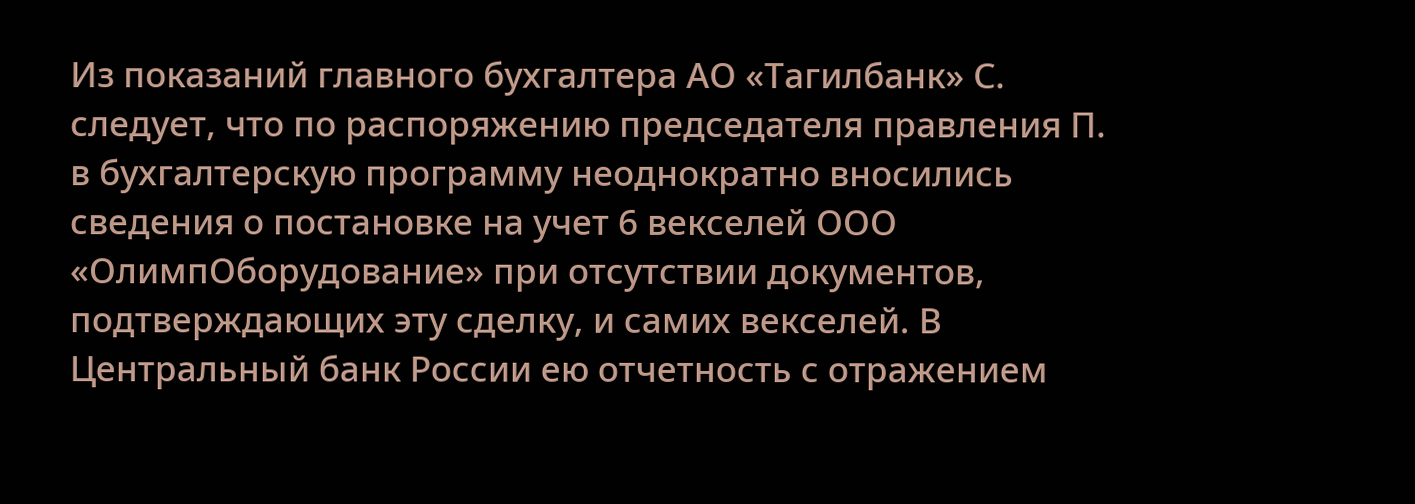Из показаний главного бухгалтера АО «Тагилбанк» С. следует, что по распоряжению председателя правления П. в бухгалтерскую программу неоднократно вносились сведения о постановке на учет 6 векселей ООО «ОлимпОборудование» при отсутствии документов, подтверждающих эту сделку, и самих векселей. В Центральный банк России ею отчетность с отражением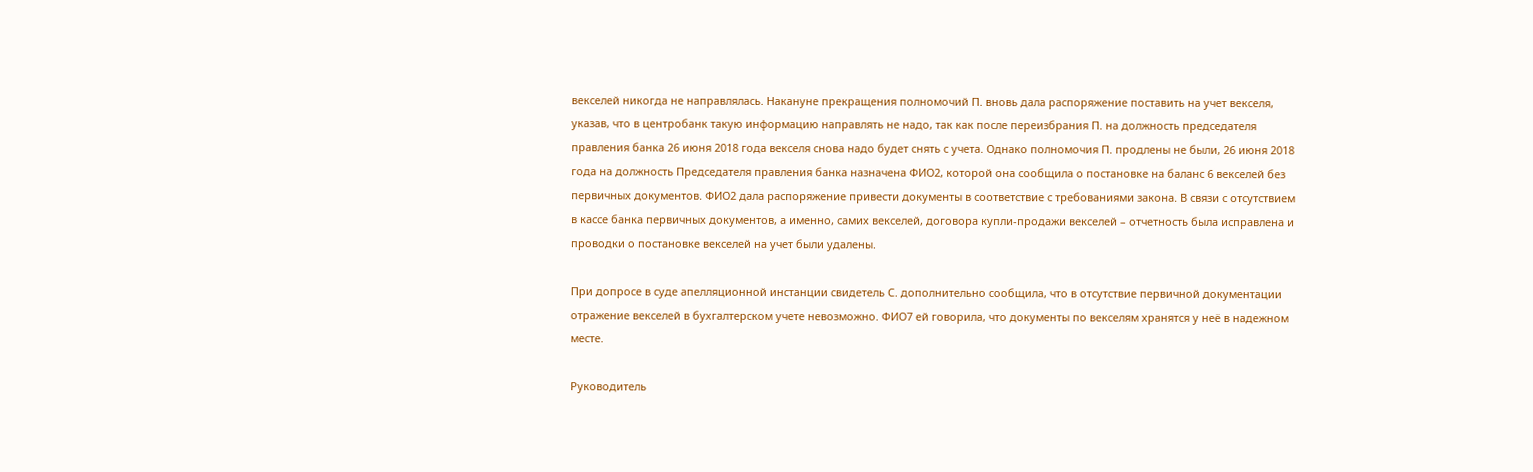векселей никогда не направлялась. Накануне прекращения полномочий П. вновь дала распоряжение поставить на учет векселя, указав, что в центробанк такую информацию направлять не надо, так как после переизбрания П. на должность председателя правления банка 26 июня 2018 года векселя снова надо будет снять с учета. Однако полномочия П. продлены не были, 26 июня 2018 года на должность Председателя правления банка назначена ФИО2, которой она сообщила о постановке на баланс 6 векселей без первичных документов. ФИО2 дала распоряжение привести документы в соответствие с требованиями закона. В связи с отсутствием в кассе банка первичных документов, а именно, самих векселей, договора купли-продажи векселей – отчетность была исправлена и проводки о постановке векселей на учет были удалены.

При допросе в суде апелляционной инстанции свидетель С. дополнительно сообщила, что в отсутствие первичной документации отражение векселей в бухгалтерском учете невозможно. ФИО7 ей говорила, что документы по векселям хранятся у неё в надежном месте.

Руководитель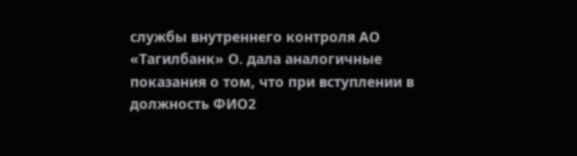службы внутреннего контроля АО «Тагилбанк» О. дала аналогичные показания о том, что при вступлении в должность ФИО2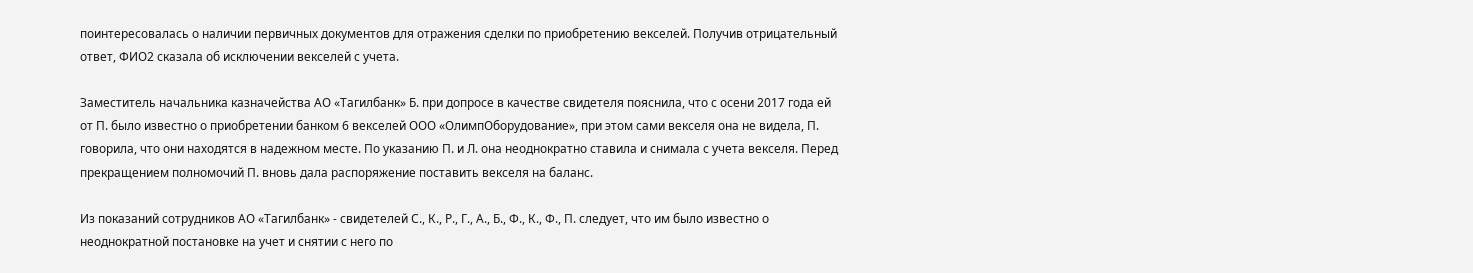поинтересовалась о наличии первичных документов для отражения сделки по приобретению векселей. Получив отрицательный ответ, ФИО2 сказала об исключении векселей с учета.

Заместитель начальника казначейства АО «Тагилбанк» Б. при допросе в качестве свидетеля пояснила, что с осени 2017 года ей от П. было известно о приобретении банком 6 векселей ООО «ОлимпОборудование», при этом сами векселя она не видела, П. говорила, что они находятся в надежном месте. По указанию П. и Л. она неоднократно ставила и снимала с учета векселя. Перед прекращением полномочий П. вновь дала распоряжение поставить векселя на баланс.

Из показаний сотрудников АО «Тагилбанк» - свидетелей С., К., Р., Г., А., Б., Ф., К., Ф., П. следует, что им было известно о неоднократной постановке на учет и снятии с него по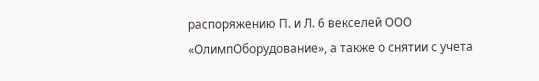распоряжению П. и Л. 6 векселей ООО «ОлимпОборудование», а также о снятии с учета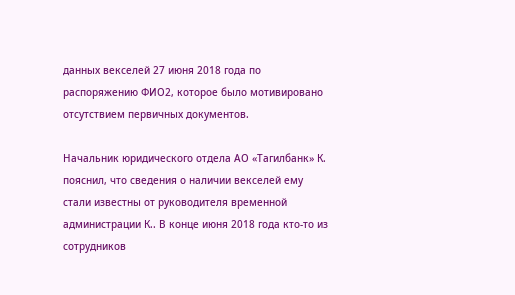данных векселей 27 июня 2018 года по распоряжению ФИО2, которое было мотивировано отсутствием первичных документов.

Начальник юридического отдела АО «Тагилбанк» К. пояснил, что сведения о наличии векселей ему стали известны от руководителя временной администрации К.. В конце июня 2018 года кто-то из сотрудников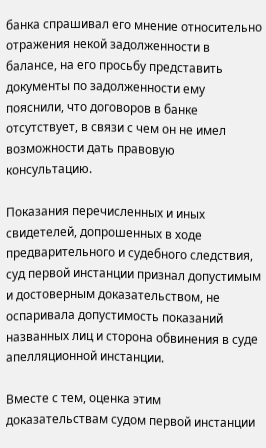банка спрашивал его мнение относительно отражения некой задолженности в балансе, на его просьбу представить документы по задолженности ему пояснили, что договоров в банке отсутствует, в связи с чем он не имел возможности дать правовую консультацию.

Показания перечисленных и иных свидетелей, допрошенных в ходе предварительного и судебного следствия, суд первой инстанции признал допустимым и достоверным доказательством, не оспаривала допустимость показаний названных лиц и сторона обвинения в суде апелляционной инстанции.

Вместе с тем, оценка этим доказательствам судом первой инстанции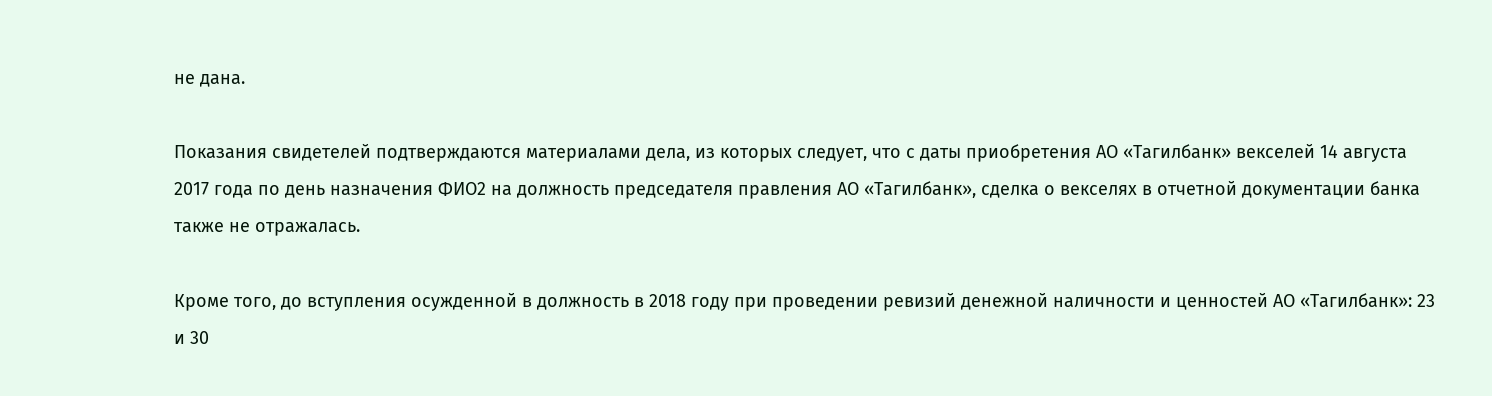не дана.

Показания свидетелей подтверждаются материалами дела, из которых следует, что с даты приобретения АО «Тагилбанк» векселей 14 августа 2017 года по день назначения ФИО2 на должность председателя правления АО «Тагилбанк», сделка о векселях в отчетной документации банка также не отражалась.

Кроме того, до вступления осужденной в должность в 2018 году при проведении ревизий денежной наличности и ценностей АО «Тагилбанк»: 23 и 30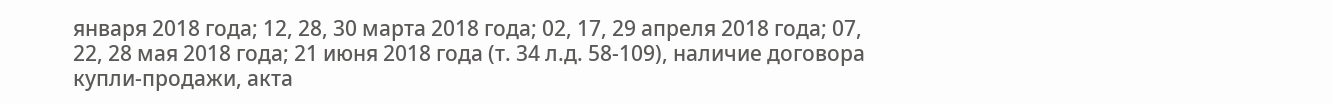января 2018 года; 12, 28, 30 марта 2018 года; 02, 17, 29 апреля 2018 года; 07, 22, 28 мая 2018 года; 21 июня 2018 года (т. 34 л.д. 58-109), наличие договора купли-продажи, акта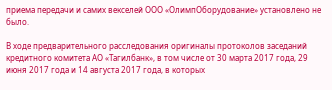приема передачи и самих векселей ООО «ОлимпОборудование» установлено не было.

В ходе предварительного расследования оригиналы протоколов заседаний кредитного комитета АО «Тагилбанк», в том числе от 30 марта 2017 года, 29 июня 2017 года и 14 августа 2017 года, в которых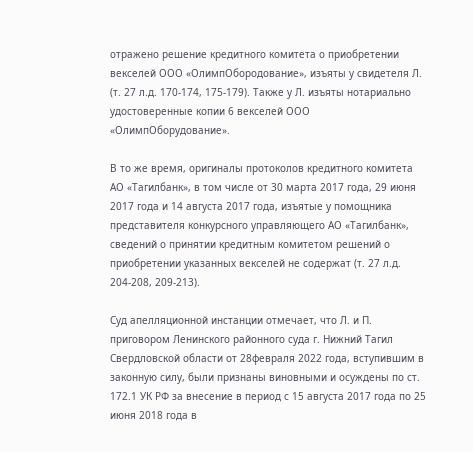отражено решение кредитного комитета о приобретении векселей ООО «ОлимпОбородование», изъяты у свидетеля Л. (т. 27 л.д. 170-174, 175-179). Также у Л. изъяты нотариально удостоверенные копии 6 векселей ООО «ОлимпОборудование».

В то же время, оригиналы протоколов кредитного комитета АО «Тагилбанк», в том числе от 30 марта 2017 года, 29 июня 2017 года и 14 августа 2017 года, изъятые у помощника представителя конкурсного управляющего АО «Тагилбанк», сведений о принятии кредитным комитетом решений о приобретении указанных векселей не содержат (т. 27 л.д. 204-208, 209-213).

Суд апелляционной инстанции отмечает, что Л. и П. приговором Ленинского районного суда г. Нижний Тагил Свердловской области от 28февраля 2022 года, вступившим в законную силу, были признаны виновными и осуждены по ст. 172.1 УК РФ за внесение в период с 15 августа 2017 года по 25 июня 2018 года в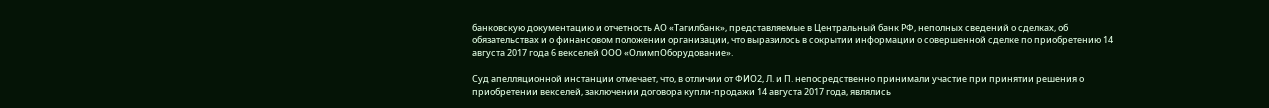банковскую документацию и отчетность АО «Тагилбанк», представляемые в Центральный банк РФ, неполных сведений о сделках, об обязательствах и о финансовом положении организации, что выразилось в сокрытии информации о совершенной сделке по приобретению 14 августа 2017 года 6 векселей ООО «ОлимпОборудование».

Суд апелляционной инстанции отмечает, что, в отличии от ФИО2, Л. и П. непосредственно принимали участие при принятии решения о приобретении векселей, заключении договора купли-продажи 14 августа 2017 года, являлись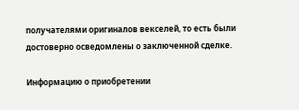получателями оригиналов векселей, то есть были достоверно осведомлены о заключенной сделке.

Информацию о приобретении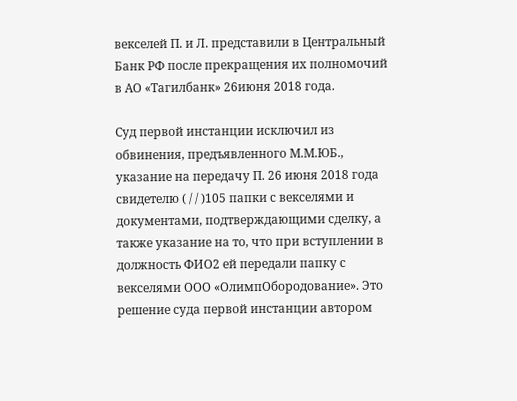векселей П. и Л. представили в Центральный Банк РФ после прекращения их полномочий в АО «Тагилбанк» 26июня 2018 года.

Суд первой инстанции исключил из обвинения, предъявленного М.М.ЮБ., указание на передачу П. 26 июня 2018 года свидетелю ( / / )105 папки с векселями и документами, подтверждающими сделку, а также указание на то, что при вступлении в должность ФИО2 ей передали папку с векселями ООО «ОлимпОбородование». Это решение суда первой инстанции автором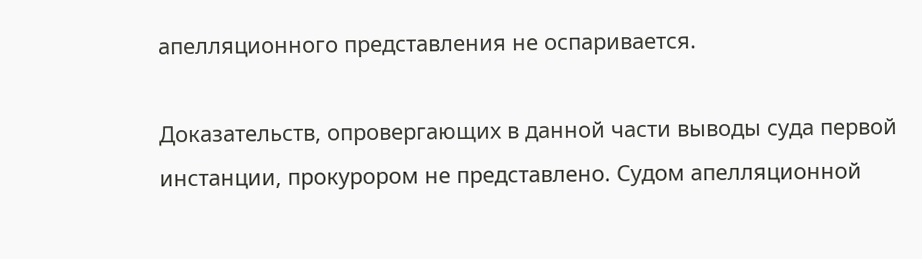апелляционного представления не оспаривается.

Доказательств, опровергающих в данной части выводы суда первой инстанции, прокурором не представлено. Судом апелляционной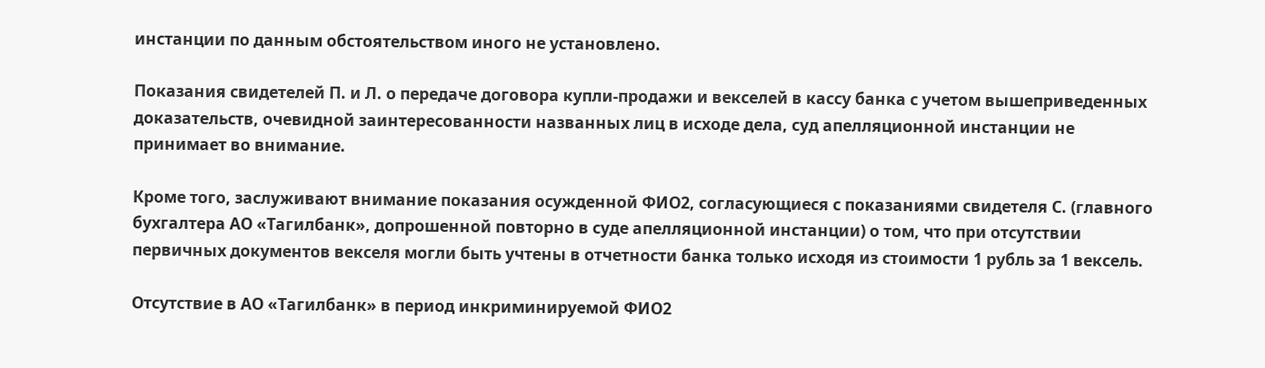инстанции по данным обстоятельством иного не установлено.

Показания свидетелей П. и Л. о передаче договора купли-продажи и векселей в кассу банка с учетом вышеприведенных доказательств, очевидной заинтересованности названных лиц в исходе дела, суд апелляционной инстанции не принимает во внимание.

Кроме того, заслуживают внимание показания осужденной ФИО2, согласующиеся с показаниями свидетеля С. (главного бухгалтера АО «Тагилбанк», допрошенной повторно в суде апелляционной инстанции) о том, что при отсутствии первичных документов векселя могли быть учтены в отчетности банка только исходя из стоимости 1 рубль за 1 вексель.

Отсутствие в АО «Тагилбанк» в период инкриминируемой ФИО2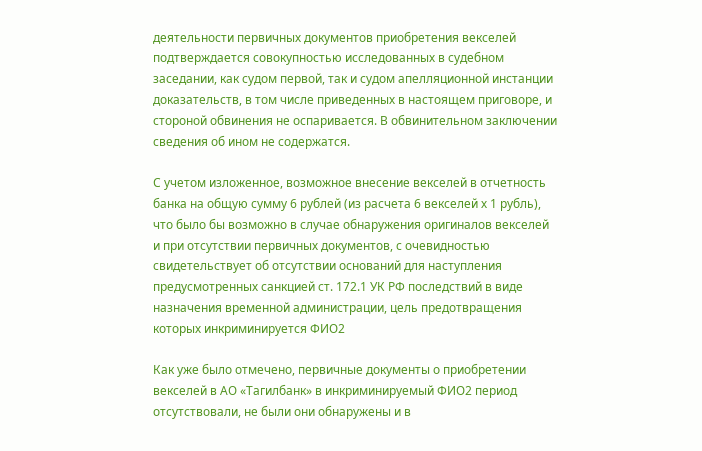деятельности первичных документов приобретения векселей подтверждается совокупностью исследованных в судебном заседании, как судом первой, так и судом апелляционной инстанции доказательств, в том числе приведенных в настоящем приговоре, и стороной обвинения не оспаривается. В обвинительном заключении сведения об ином не содержатся.

С учетом изложенное, возможное внесение векселей в отчетность банка на общую сумму 6 рублей (из расчета 6 векселей х 1 рубль), что было бы возможно в случае обнаружения оригиналов векселей и при отсутствии первичных документов, с очевидностью свидетельствует об отсутствии оснований для наступления предусмотренных санкцией ст. 172.1 УК РФ последствий в виде назначения временной администрации, цель предотвращения которых инкриминируется ФИО2

Как уже было отмечено, первичные документы о приобретении векселей в АО «Тагилбанк» в инкриминируемый ФИО2 период отсутствовали, не были они обнаружены и в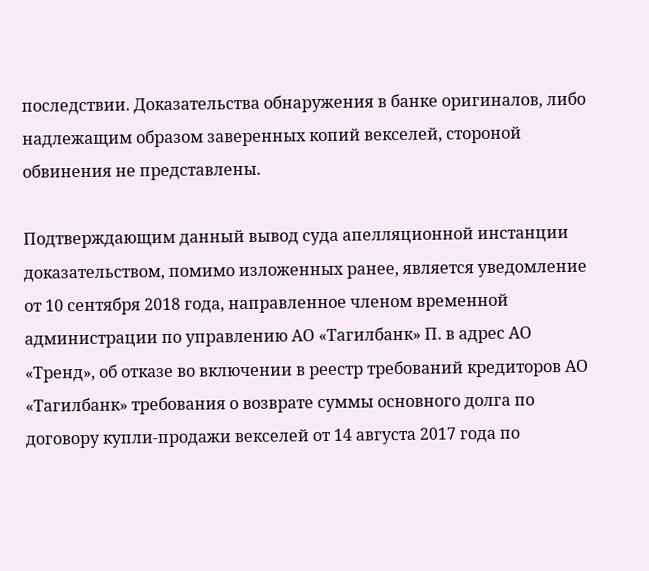последствии. Доказательства обнаружения в банке оригиналов, либо надлежащим образом заверенных копий векселей, стороной обвинения не представлены.

Подтверждающим данный вывод суда апелляционной инстанции доказательством, помимо изложенных ранее, является уведомление от 10 сентября 2018 года, направленное членом временной администрации по управлению АО «Тагилбанк» П. в адрес АО «Тренд», об отказе во включении в реестр требований кредиторов АО «Тагилбанк» требования о возврате суммы основного долга по договору купли-продажи векселей от 14 августа 2017 года по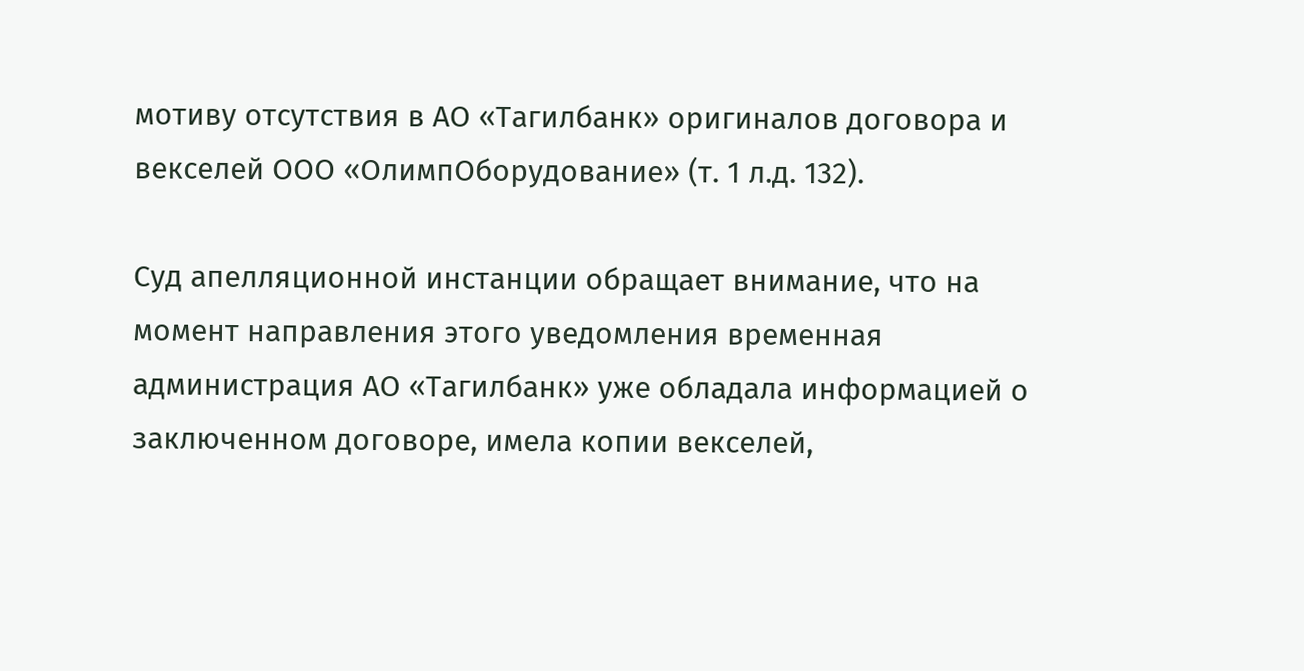мотиву отсутствия в АО «Тагилбанк» оригиналов договора и векселей ООО «ОлимпОборудование» (т. 1 л.д. 132).

Суд апелляционной инстанции обращает внимание, что на момент направления этого уведомления временная администрация АО «Тагилбанк» уже обладала информацией о заключенном договоре, имела копии векселей,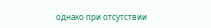однако при отсутствии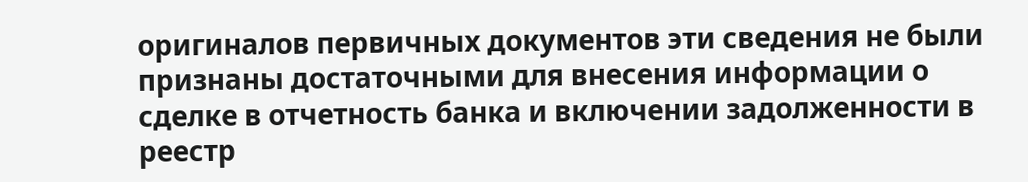оригиналов первичных документов эти сведения не были признаны достаточными для внесения информации о сделке в отчетность банка и включении задолженности в реестр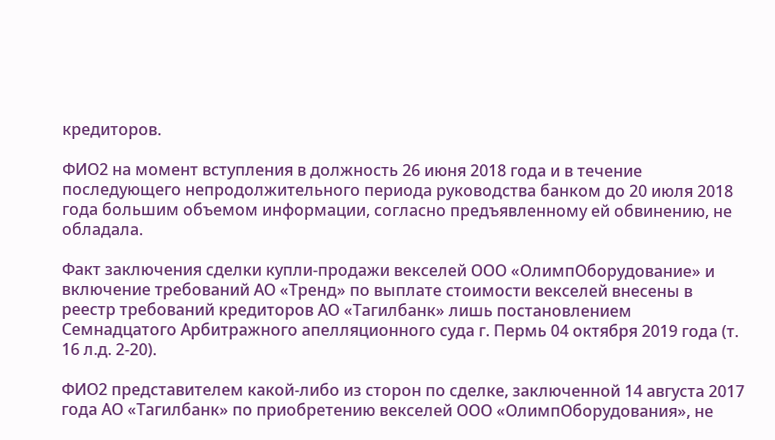кредиторов.

ФИО2 на момент вступления в должность 26 июня 2018 года и в течение последующего непродолжительного периода руководства банком до 20 июля 2018 года большим объемом информации, согласно предъявленному ей обвинению, не обладала.

Факт заключения сделки купли-продажи векселей ООО «ОлимпОборудование» и включение требований АО «Тренд» по выплате стоимости векселей внесены в реестр требований кредиторов АО «Тагилбанк» лишь постановлением Семнадцатого Арбитражного апелляционного суда г. Пермь 04 октября 2019 года (т. 16 л.д. 2-20).

ФИО2 представителем какой-либо из сторон по сделке, заключенной 14 августа 2017 года АО «Тагилбанк» по приобретению векселей ООО «ОлимпОборудования», не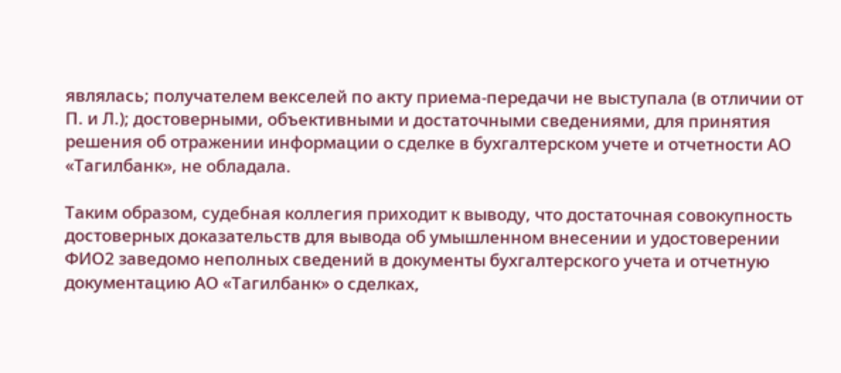являлась; получателем векселей по акту приема-передачи не выступала (в отличии от П. и Л.); достоверными, объективными и достаточными сведениями, для принятия решения об отражении информации о сделке в бухгалтерском учете и отчетности АО «Тагилбанк», не обладала.

Таким образом, судебная коллегия приходит к выводу, что достаточная совокупность достоверных доказательств для вывода об умышленном внесении и удостоверении ФИО2 заведомо неполных сведений в документы бухгалтерского учета и отчетную документацию АО «Тагилбанк» о сделках,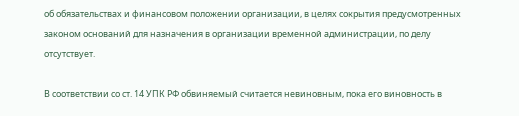об обязательствах и финансовом положении организации, в целях сокрытия предусмотренных законом оснований для назначения в организации временной администрации, по делу отсутствует.

В соответствии со ст. 14 УПК РФ обвиняемый считается невиновным, пока его виновность в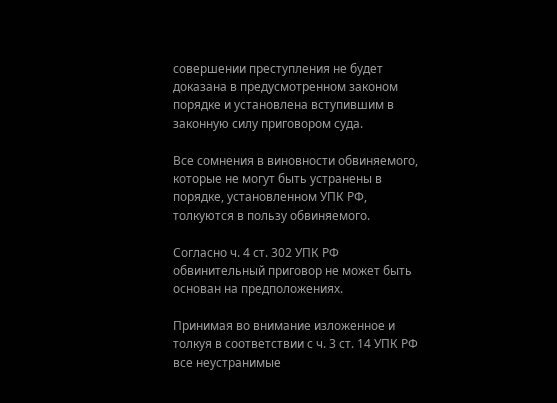совершении преступления не будет доказана в предусмотренном законом порядке и установлена вступившим в законную силу приговором суда.

Все сомнения в виновности обвиняемого, которые не могут быть устранены в порядке, установленном УПК РФ, толкуются в пользу обвиняемого.

Согласно ч. 4 ст. 302 УПК РФ обвинительный приговор не может быть основан на предположениях.

Принимая во внимание изложенное и толкуя в соответствии с ч. 3 ст. 14 УПК РФ все неустранимые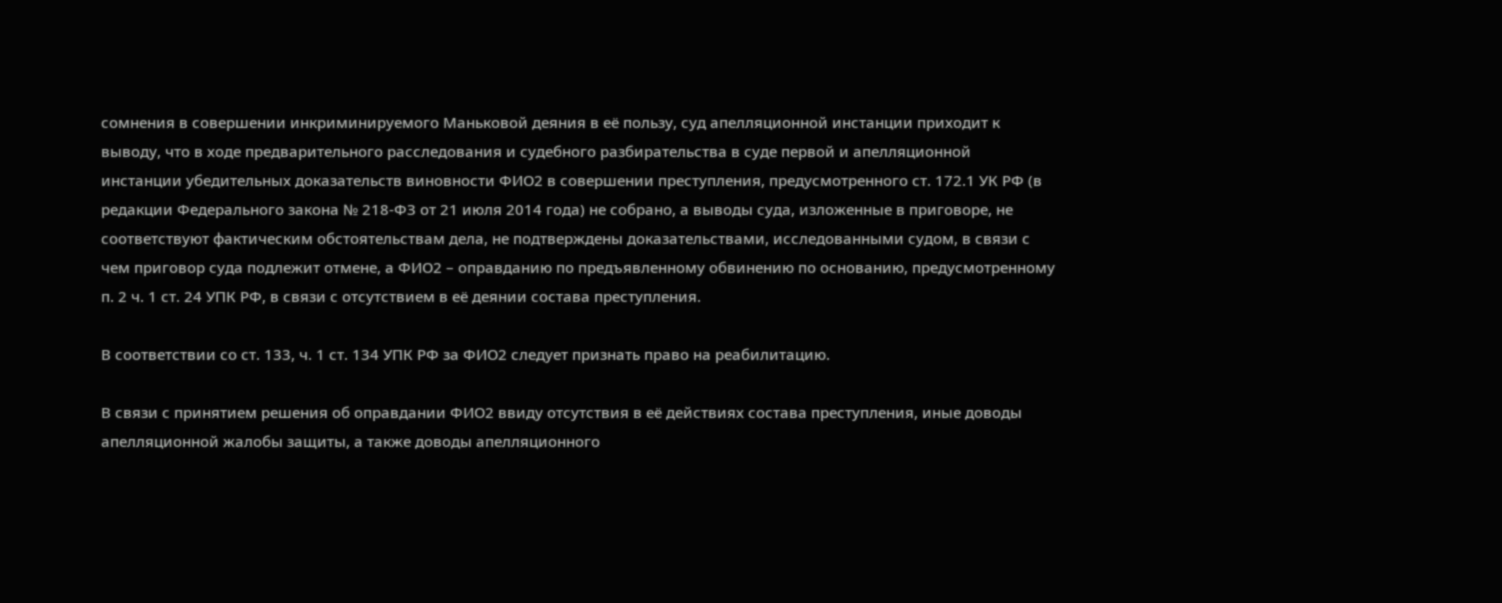сомнения в совершении инкриминируемого Маньковой деяния в её пользу, суд апелляционной инстанции приходит к выводу, что в ходе предварительного расследования и судебного разбирательства в суде первой и апелляционной инстанции убедительных доказательств виновности ФИО2 в совершении преступления, предусмотренного ст. 172.1 УК РФ (в редакции Федерального закона № 218-ФЗ от 21 июля 2014 года) не собрано, а выводы суда, изложенные в приговоре, не соответствуют фактическим обстоятельствам дела, не подтверждены доказательствами, исследованными судом, в связи с чем приговор суда подлежит отмене, а ФИО2 – оправданию по предъявленному обвинению по основанию, предусмотренному п. 2 ч. 1 ст. 24 УПК РФ, в связи с отсутствием в её деянии состава преступления.

В соответствии со ст. 133, ч. 1 ст. 134 УПК РФ за ФИО2 следует признать право на реабилитацию.

В связи с принятием решения об оправдании ФИО2 ввиду отсутствия в её действиях состава преступления, иные доводы апелляционной жалобы защиты, а также доводы апелляционного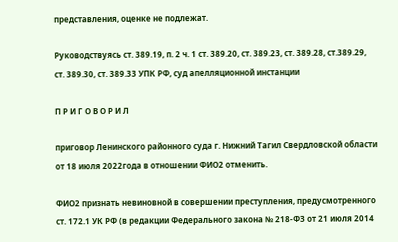представления, оценке не подлежат.

Руководствуясь ст. 389.19, п. 2 ч. 1 ст. 389.20, ст. 389.23, ст. 389.28, ст.389.29, ст. 389.30, ст. 389.33 УПК РФ, суд апелляционной инстанции

П Р И Г О В О Р И Л

приговор Ленинского районного суда г. Нижний Тагил Свердловской области от 18 июля 2022года в отношении ФИО2 отменить.

ФИО2 признать невиновной в совершении преступления, предусмотренного ст. 172.1 УК РФ (в редакции Федерального закона № 218-ФЗ от 21 июля 2014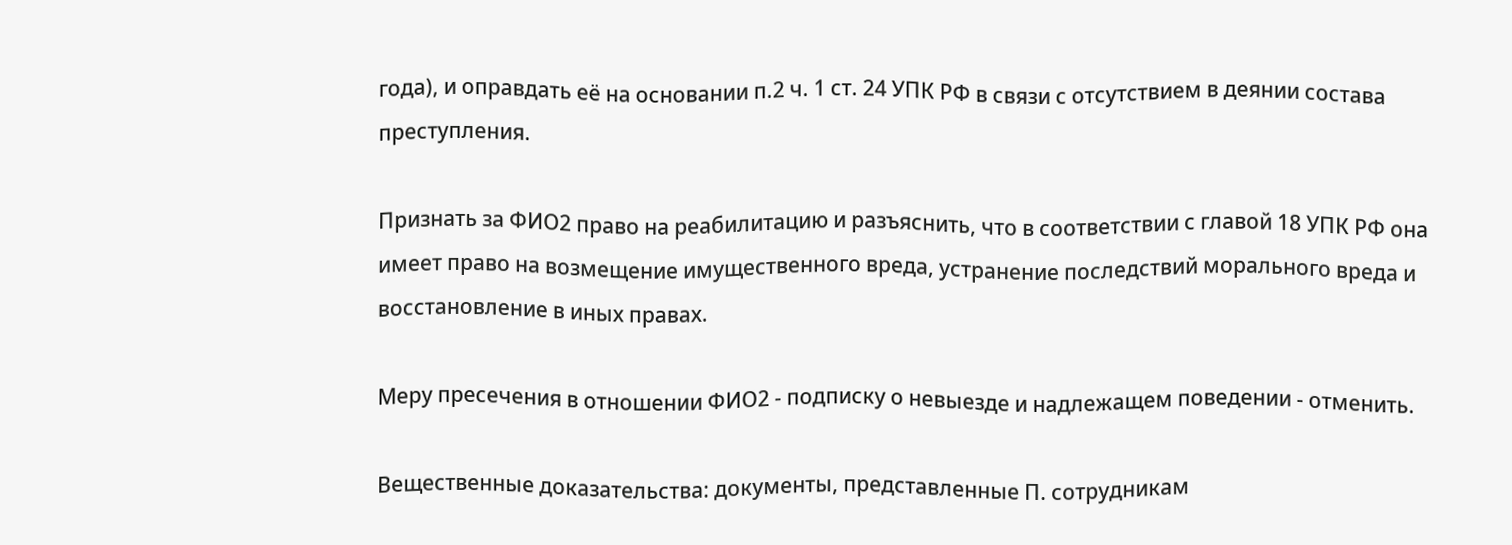года), и оправдать её на основании п.2 ч. 1 ст. 24 УПК РФ в связи с отсутствием в деянии состава преступления.

Признать за ФИО2 право на реабилитацию и разъяснить, что в соответствии с главой 18 УПК РФ она имеет право на возмещение имущественного вреда, устранение последствий морального вреда и восстановление в иных правах.

Меру пресечения в отношении ФИО2 - подписку о невыезде и надлежащем поведении - отменить.

Вещественные доказательства: документы, представленные П. сотрудникам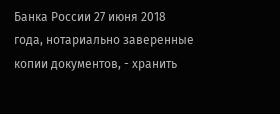Банка России 27 июня 2018 года, нотариально заверенные копии документов, - хранить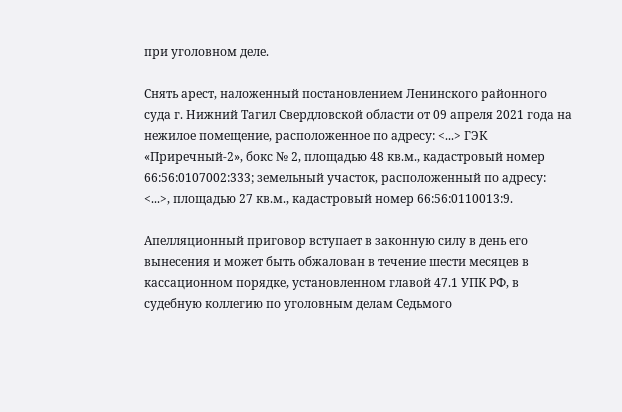при уголовном деле.

Снять арест, наложенный постановлением Ленинского районного суда г. Нижний Тагил Свердловской области от 09 апреля 2021 года на нежилое помещение, расположенное по адресу: <...> ГЭК «Приречный-2», бокс № 2, площадью 48 кв.м., кадастровый номер 66:56:0107002:333; земельный участок, расположенный по адресу: <...>, площадью 27 кв.м., кадастровый номер 66:56:0110013:9.

Апелляционный приговор вступает в законную силу в день его вынесения и может быть обжалован в течение шести месяцев в кассационном порядке, установленном главой 47.1 УПК РФ, в судебную коллегию по уголовным делам Седьмого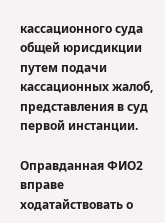кассационного суда общей юрисдикции путем подачи кассационных жалоб, представления в суд первой инстанции.

Оправданная ФИО2 вправе ходатайствовать о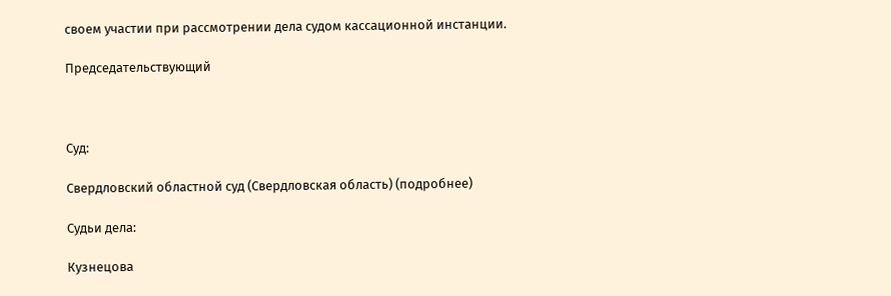своем участии при рассмотрении дела судом кассационной инстанции.

Председательствующий



Суд:

Свердловский областной суд (Свердловская область) (подробнее)

Судьи дела:

Кузнецова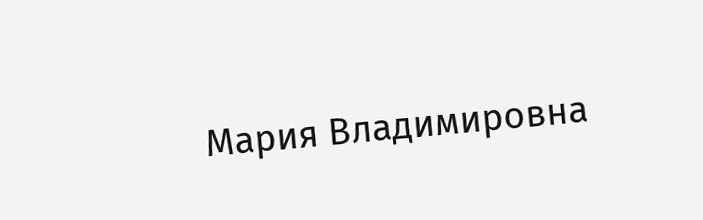Мария Владимировна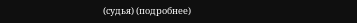(судья) (подробнее)